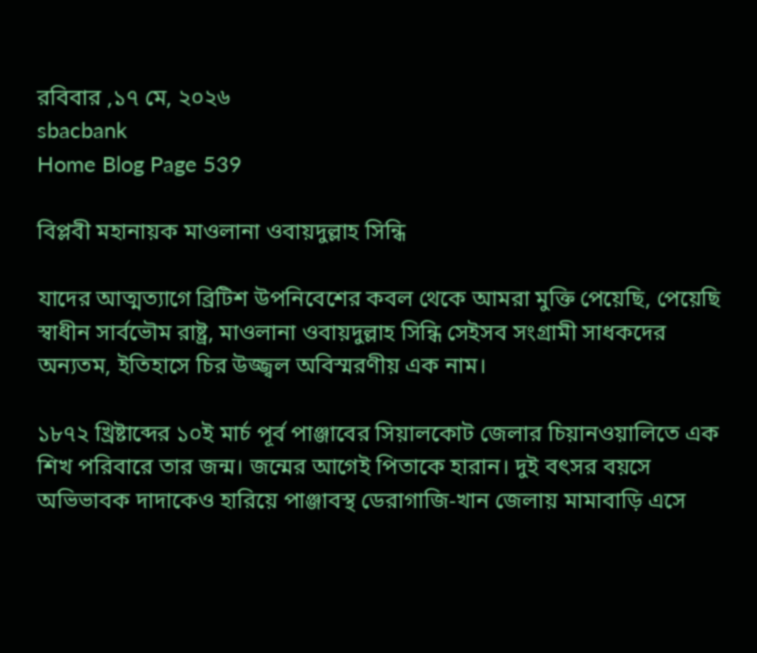রবিবার ,১৭ মে, ২০২৬
sbacbank
Home Blog Page 539

বিপ্লবী মহানায়ক মাওলানা ওবায়দুল্লাহ সিন্ধি

যাদের আত্মত্যাগে ব্রিটিশ উপনিবেশের কবল থেকে আমরা মুক্তি পেয়েছি, পেয়েছি স্বাধীন সার্বভৌম রাষ্ট্র, মাওলানা ওবায়দুল্লাহ সিন্ধি সেইসব সংগ্রামী সাধকদের অন্যতম, ইতিহাসে চির উজ্জ্বল অবিস্মরণীয় এক নাম।

১৮৭২ খ্রিষ্টাব্দের ১০ই মার্চ পূর্ব পাঞ্জাবের সিয়ালকোট জেলার চিয়ানওয়ালিতে এক শিখ পরিবারে তার জন্ম। জন্মের আগেই পিতাকে হারান। দুই বৎসর বয়সে অভিভাবক দাদাকেও হারিয়ে পাঞ্জাবস্থ ডেরাগাজি-খান জেলায় মামাবাড়ি এসে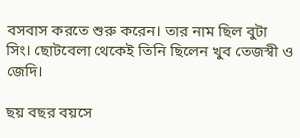বসবাস করতে শুরু করেন। তার নাম ছিল বুটা সিং। ছোটবেলা থেকেই তিনি ছিলেন খুব তেজস্বী ও জেদি।

ছয় বছর বয়সে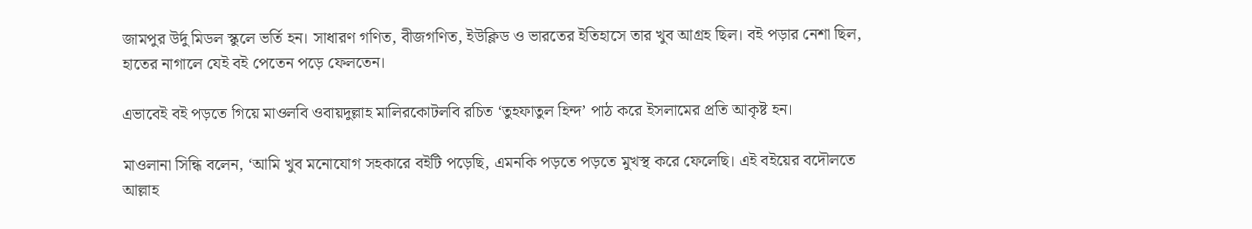জামপুর উর্দু মিডল স্কুলে ভর্তি হন। সাধারণ গণিত, বীজগণিত, ইউক্লিড ও ভারতের ইতিহাসে তার খুব আগ্রহ ছিল। বই পড়ার নেশা ছিল, হাতের নাগালে যেই বই পেতেন পড়ে ফেলতেন।

এভাবেই বই পড়তে গিয়ে মাওলবি ওবায়দুল্লাহ মালিরকোটলবি রচিত ‘তুহফাতুল হিন্দ’ পাঠ করে ইসলামের প্রতি আকৃষ্ট হন।

মাওলানা সিন্ধি বলেন, ‘আমি খুব মনোযোগ সহকারে বইটি পড়েছি, এমনকি পড়তে পড়তে মুখস্থ করে ফেলেছি। এই বইয়ের বদৌলতে আল্লাহ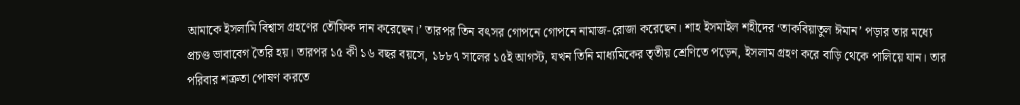আমাকে ইসলামি বিশ্বাস গ্রহণের তৌফিক দান করেছেন।’ তারপর তিন বৎসর গোপনে গোপনে নামাজ-রোজা করেছেন। শাহ ইসমাইল শহীদের ‘তাকবিয়াতুল ঈমান’ পড়ার তার মধ্যে প্রচণ্ড ভাবাবেগ তৈরি হয়। তারপর ১৫ কী ১৬ বছর বয়সে, ১৮৮৭ সালের ১৫ই আগস্ট, যখন তিনি মাধ্যমিকের তৃতীয় শ্রেণিতে পড়েন, ইসলাম গ্রহণ করে বাড়ি থেকে পালিয়ে যান। তার পরিবার শত্রুতা পোষণ করতে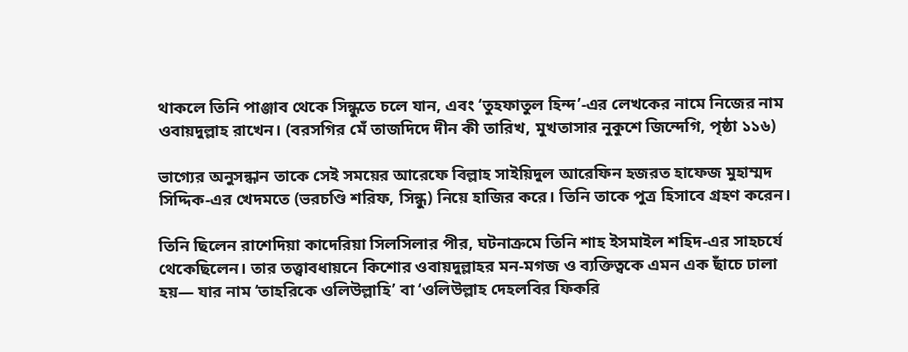থাকলে তিনি পাঞ্জাব থেকে সিন্ধুতে চলে যান, এবং ‘তুহফাতুল হিন্দ’-এর লেখকের নামে নিজের নাম ওবায়দুল্লাহ রাখেন। (বরসগির মেঁ তাজদিদে দীন কী তারিখ, মুখতাসার নুকুশে জিন্দেগি, পৃষ্ঠা ১১৬)

ভাগ্যের অনুসন্ধান তাকে সেই সময়ের আরেফে বিল্লাহ সাইয়িদুল আরেফিন হজরত হাফেজ মুহাম্মদ সিদ্দিক-এর খেদমতে (ভরচণ্ডি শরিফ, সিন্ধু) নিয়ে হাজির করে। তিনি তাকে পুত্র হিসাবে গ্রহণ করেন।

তিনি ছিলেন রাশেদিয়া কাদেরিয়া সিলসিলার পীর, ঘটনাক্রমে তিনি শাহ ইসমাইল শহিদ-এর সাহচর্যে থেকেছিলেন। তার তত্ত্বাবধায়নে কিশোর ওবায়দুল্লাহর মন-মগজ ও ব্যক্তিত্বকে এমন এক ছাঁচে ঢালা হয়— যার নাম ‘তাহরিকে ওলিউল্লাহি’ বা ‘ওলিউল্লাহ দেহলবির ফিকরি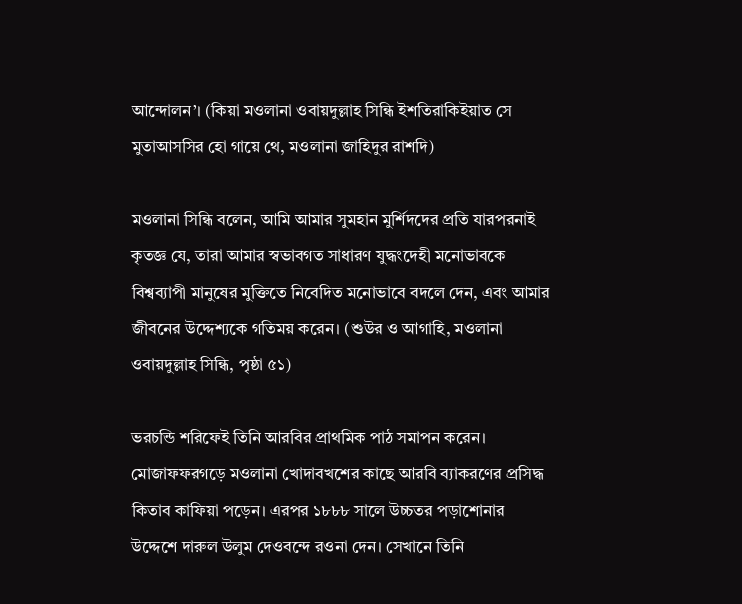আন্দোলন’। (কিয়া মওলানা ওবায়দুল্লাহ সিন্ধি ইশতিরাকিইয়াত সে মুতাআসসির হো গায়ে থে, মওলানা জাহিদুর রাশদি)

মওলানা সিন্ধি বলেন, আমি আমার সুমহান মুর্শিদদের প্রতি যারপরনাই কৃতজ্ঞ যে, তারা আমার স্বভাবগত সাধারণ যুদ্ধংদেহী মনোভাবকে বিশ্বব্যাপী মানুষের মুক্তিতে নিবেদিত মনোভাবে বদলে দেন, এবং আমার জীবনের উদ্দেশ্যকে গতিময় করেন। (শুউর ও আগাহি, মওলানা ওবায়দুল্লাহ সিন্ধি, পৃষ্ঠা ৫১)

ভরচন্ডি শরিফেই তিনি আরবির প্রাথমিক পাঠ সমাপন করেন। মোজাফফরগড়ে মওলানা খোদাবখশের কাছে আরবি ব্যাকরণের প্রসিদ্ধ কিতাব কাফিয়া পড়েন। এরপর ১৮৮৮ সালে উচ্চতর পড়াশোনার উদ্দেশে দারুল উলুম দেওবন্দে রওনা দেন। সেখানে তিনি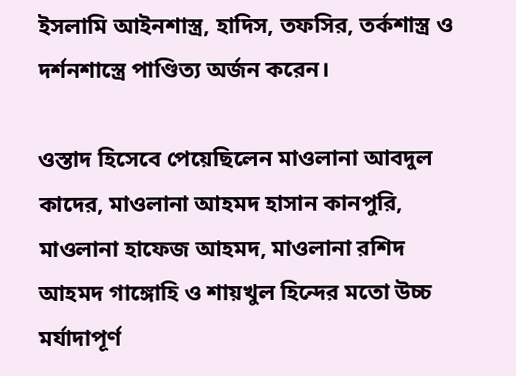ইসলামি আইনশাস্ত্র, হাদিস, তফসির, তর্কশাস্ত্র ও দর্শনশাস্ত্রে পাণ্ডিত্য অর্জন করেন।

ওস্তাদ হিসেবে পেয়েছিলেন মাওলানা আবদুল কাদের, মাওলানা আহমদ হাসান কানপুরি, মাওলানা হাফেজ আহমদ, মাওলানা রশিদ আহমদ গাঙ্গোহি ও শায়খুল হিন্দের মতো উচ্চ মর্যাদাপূর্ণ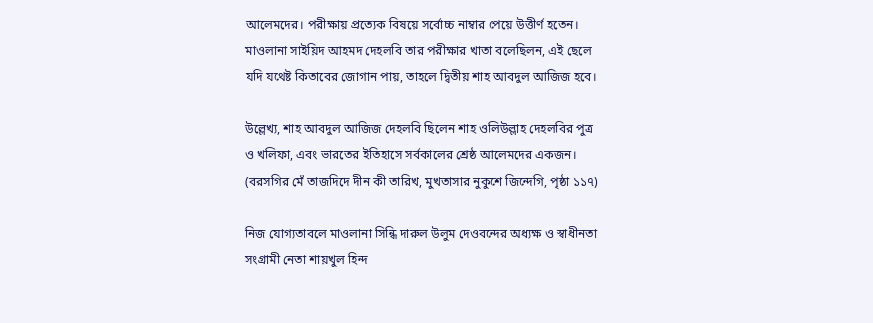আলেমদের। পরীক্ষায় প্রত্যেক বিষয়ে সর্বোচ্চ নাম্বার পেয়ে উত্তীর্ণ হতেন। মাওলানা সাইয়িদ আহমদ দেহলবি তার পরীক্ষার খাতা বলেছিলন, এই ছেলে যদি যথেষ্ট কিতাবের জোগান পায়, তাহলে দ্বিতীয় শাহ আবদুল আজিজ হবে।

উল্লেখ্য, শাহ আবদুল আজিজ দেহলবি ছিলেন শাহ ওলিউল্লাহ দেহলবির পুত্র ও খলিফা, এবং ভারতের ইতিহাসে সর্বকালের শ্রেষ্ঠ আলেমদের একজন। (বরসগির মেঁ তাজদিদে দীন কী তারিখ, মুখতাসার নুকুশে জিন্দেগি, পৃষ্ঠা ১১৭)

নিজ যোগ্যতাবলে মাওলানা সিন্ধি দারুল উলুম দেওবন্দের অধ্যক্ষ ও স্বাধীনতা সংগ্রামী নেতা শায়খুল হিন্দ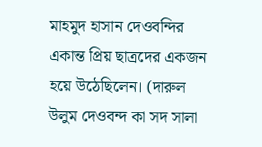মাহমুদ হাসান দেওবন্দির একান্ত প্রিয় ছাত্রদের একজন হয়ে উঠেছিলেন। (দারুল উলুম দেওবন্দ কা সদ সালা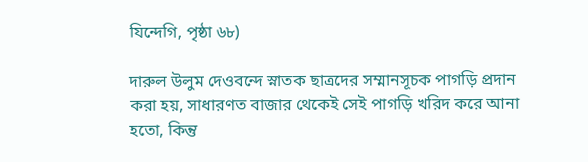যিন্দেগি, পৃষ্ঠা ৬৮)

দারুল উলুম দেওবন্দে স্নাতক ছাত্রদের সম্মানসূচক পাগড়ি প্রদান করা হয়, সাধারণত বাজার থেকেই সেই পাগড়ি খরিদ করে আনা হতো, কিন্তু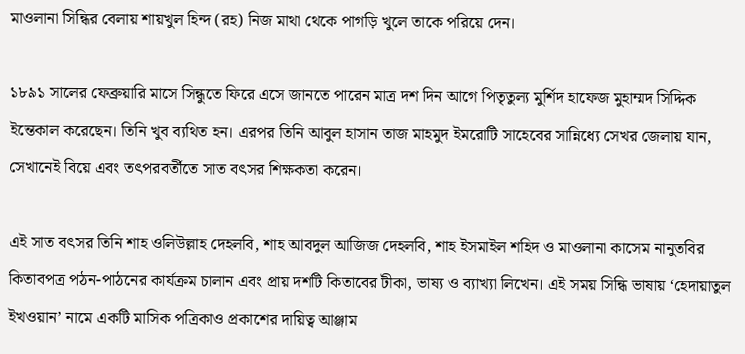মাওলানা সিন্ধির বেলায় শায়খুল হিন্দ (রহ) নিজ মাথা থেকে পাগড়ি খুলে তাকে পরিয়ে দেন।

১৮৯১ সালের ফেব্রুয়ারি মাসে সিন্ধুতে ফিরে এসে জানতে পারেন মাত্র দশ দিন আগে পিতৃতুল্য মুর্শিদ হাফেজ মুহাম্মদ সিদ্দিক ইন্তেকাল করেছেন। তিনি খুব ব্যথিত হন। এরপর তিনি আবুল হাসান তাজ মাহমুদ ইমরোটি সাহেবের সান্নিধ্যে সেখর জেলায় যান, সেখানেই বিয়ে এবং তৎপরবর্তীতে সাত বৎসর শিক্ষকতা করেন।

এই সাত বৎসর তিনি শাহ ওলিউল্লাহ দেহলবি, শাহ আবদুল আজিজ দেহলবি, শাহ ইসমাইল শহিদ ও মাওলানা কাসেম নানুতবির কিতাবপত্র পঠন-পাঠনের কার্যক্রম চালান এবং প্রায় দশটি কিতাবের টীকা, ভাষ্য ও ব্যাখ্যা লিখেন। এই সময় সিন্ধি ভাষায় ‘হেদায়াতুল ইখওয়ান’ নামে একটি মাসিক পত্রিকাও প্রকাশের দায়িত্ব আঞ্জাম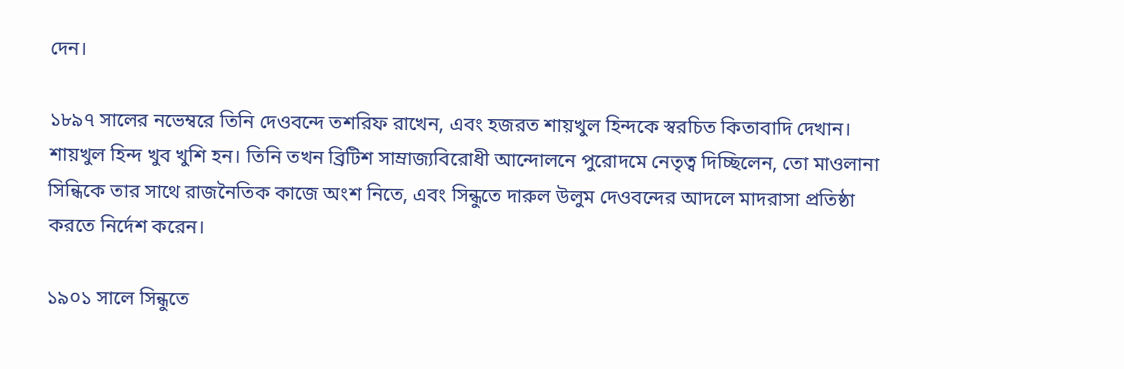দেন।

১৮৯৭ সালের নভেম্বরে তিনি দেওবন্দে তশরিফ রাখেন, এবং হজরত শায়খুল হিন্দকে স্বরচিত কিতাবাদি দেখান। শায়খুল হিন্দ খুব খুশি হন। তিনি তখন ব্রিটিশ সাম্রাজ্যবিরোধী আন্দোলনে পুরোদমে নেতৃত্ব দিচ্ছিলেন, তো মাওলানা সিন্ধিকে তার সাথে রাজনৈতিক কাজে অংশ নিতে, এবং সিন্ধুতে দারুল উলুম দেওবন্দের আদলে মাদরাসা প্রতিষ্ঠা করতে নির্দেশ করেন।

১৯০১ সালে সিন্ধুতে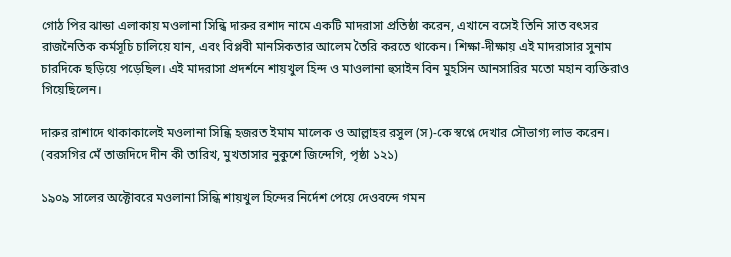গোঠ পির ঝান্ডা এলাকায় মওলানা সিন্ধি দারুর রশাদ নামে একটি মাদরাসা প্রতিষ্ঠা করেন, এখানে বসেই তিনি সাত বৎসর রাজনৈতিক কর্মসূচি চালিয়ে যান, এবং বিপ্লবী মানসিকতার আলেম তৈরি করতে থাকেন। শিক্ষা-দীক্ষায় এই মাদরাসার সুনাম চারদিকে ছড়িয়ে পড়েছিল। এই মাদরাসা প্রদর্শনে শায়খুল হিন্দ ও মাওলানা হুসাইন বিন মুহসিন আনসারির মতো মহান ব্যক্তিরাও গিয়েছিলেন।

দারুর রাশাদে থাকাকালেই মওলানা সিন্ধি হজরত ইমাম মালেক ও আল্লাহর রসুল (স)-কে স্বপ্নে দেখার সৌভাগ্য লাভ করেন। (বরসগির মেঁ তাজদিদে দীন কী তারিখ, মুখতাসার নুকুশে জিন্দেগি, পৃষ্ঠা ১২১)

১৯০৯ সালের অক্টোবরে মওলানা সিন্ধি শায়খুল হিন্দের নির্দেশ পেয়ে দেওবন্দে গমন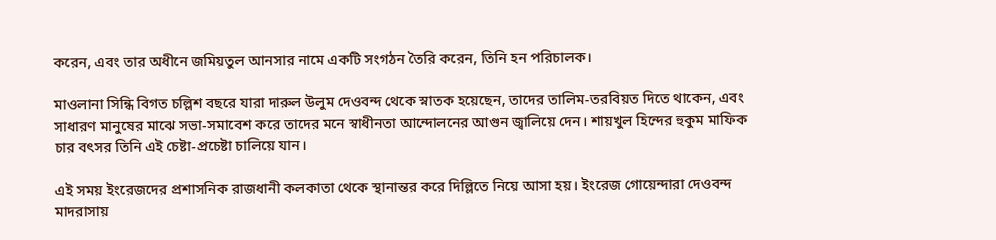করেন, এবং তার অধীনে জমিয়তুল আনসার নামে একটি সংগঠন তৈরি করেন, তিনি হন পরিচালক।

মাওলানা সিন্ধি বিগত চল্লিশ বছরে যারা দারুল উলুম দেওবন্দ থেকে স্নাতক হয়েছেন, তাদের তালিম-তরবিয়ত দিতে থাকেন, এবং সাধারণ মানুষের মাঝে সভা-সমাবেশ করে তাদের মনে স্বাধীনতা আন্দোলনের আগুন জ্বালিয়ে দেন। শায়খুল হিন্দের হুকুম মাফিক চার বৎসর তিনি এই চেষ্টা-প্রচেষ্টা চালিয়ে যান।

এই সময় ইংরেজদের প্রশাসনিক রাজধানী কলকাতা থেকে স্থানান্তর করে দিল্লিতে নিয়ে আসা হয়। ইংরেজ গোয়েন্দারা দেওবন্দ মাদরাসায়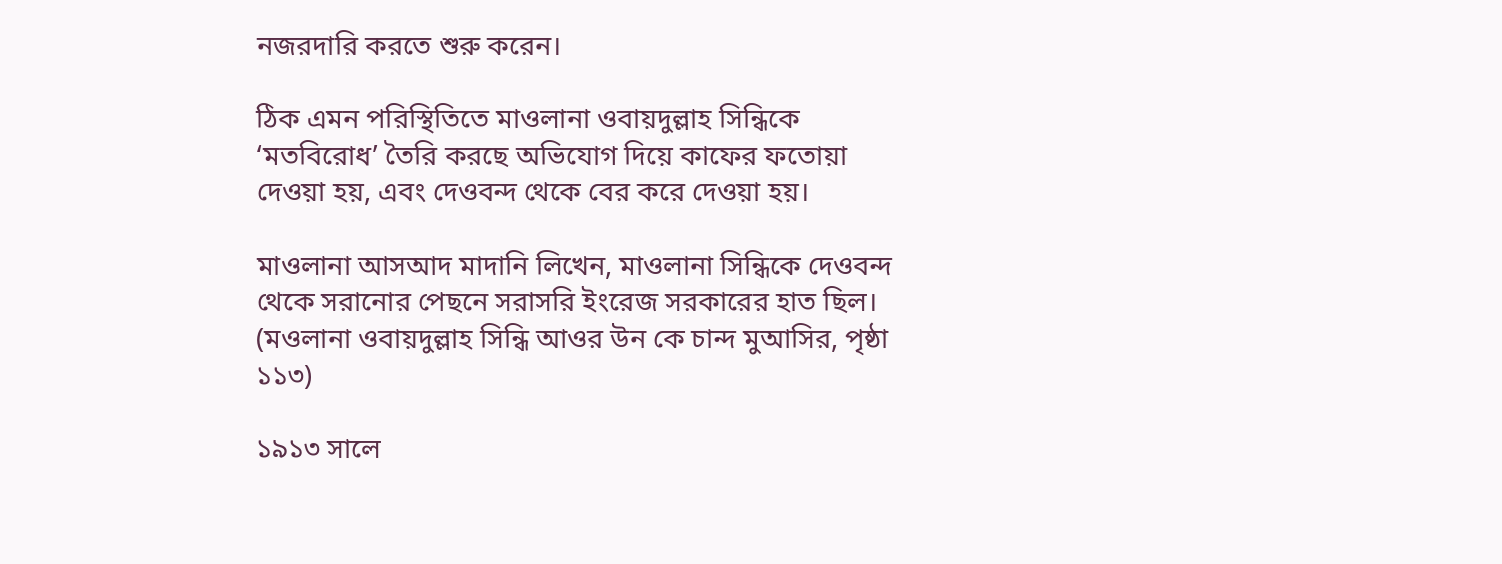নজরদারি করতে শুরু করেন।

ঠিক এমন পরিস্থিতিতে মাওলানা ওবায়দুল্লাহ সিন্ধিকে ‘মতবিরোধ’ তৈরি করছে অভিযোগ দিয়ে কাফের ফতোয়া দেওয়া হয়, এবং দেওবন্দ থেকে বের করে দেওয়া হয়।

মাওলানা আসআদ মাদানি লিখেন, মাওলানা সিন্ধিকে দেওবন্দ থেকে সরানোর পেছনে সরাসরি ইংরেজ সরকারের হাত ছিল। (মওলানা ওবায়দুল্লাহ সিন্ধি আওর উন কে চান্দ মুআসির, পৃষ্ঠা ১১৩)

১৯১৩ সালে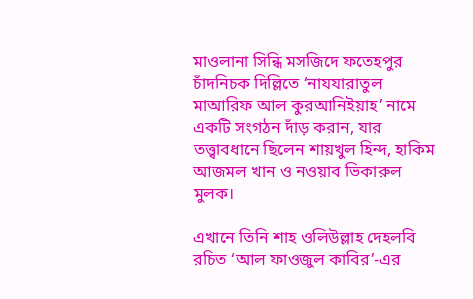মাওলানা সিন্ধি মসজিদে ফতেহপুর চাঁদনিচক দিল্লিতে ‘নাযযারাতুল মাআরিফ আল কুরআনিইয়াহ’ নামে একটি সংগঠন দাঁড় করান, যার তত্ত্বাবধানে ছিলেন শায়খুল হিন্দ, হাকিম আজমল খান ও নওয়াব ভিকারুল মুলক।

এখানে তিনি শাহ ওলিউল্লাহ দেহলবি রচিত ‘আল ফাওজুল কাবির’-এর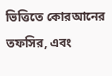ভিত্তিতে কোরআনের তফসির, এবং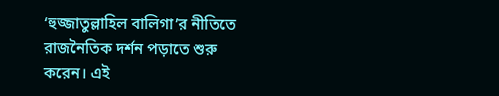‘হুজ্জাতুল্লাহিল বালিগা’র নীতিতে রাজনৈতিক দর্শন পড়াতে শুরু করেন। এই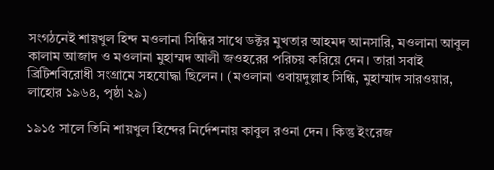সংগঠনেই শায়খুল হিন্দ মওলানা সিন্ধির সাথে ডক্টর মুখতার আহমদ আনসারি, মওলানা আবুল কালাম আজাদ ও মওলানা মুহাম্মদ আলী জওহরের পরিচয় করিয়ে দেন। তারা সবাই ব্রিটিশবিরোধী সংগ্রামে সহযোদ্ধা ছিলেন। (মওলানা ওবায়দুল্লাহ সিন্ধি, মুহাম্মাদ সারওয়ার, লাহোর ১৯৬৪, পৃষ্ঠা ২৯)

১৯১৫ সালে তিনি শায়খুল হিন্দের নির্দেশনায় কাবুল রওনা দেন। কিন্তু ইংরেজ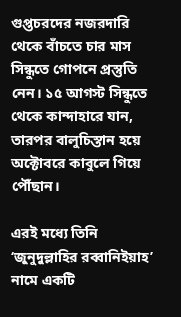গুপ্তচরদের নজরদারি থেকে বাঁচতে চার মাস সিন্ধুতে গোপনে প্রস্তুতি নেন। ১৫ আগস্ট সিন্ধুতে থেকে কান্দাহারে যান, তারপর বালুচিস্তান হয়ে অক্টোবরে কাবুলে গিয়ে পৌঁছান।

এরই মধ্যে তিনি ‘জুনুদুল্লাহির রব্বানিইয়াহ’ নামে একটি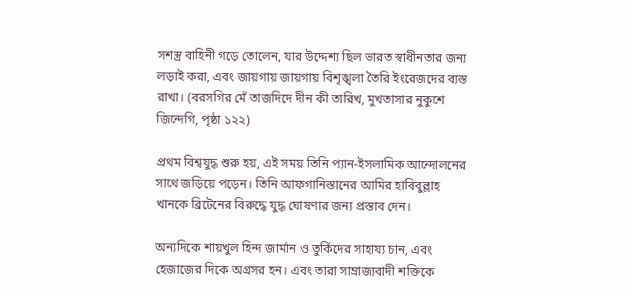সশস্ত্র বাহিনী গড়ে তোলেন, যার উদ্দেশ্য ছিল ভারত স্বাধীনতার জন্য লড়াই করা, এবং জায়গায় জায়গায় বিশৃঙ্খলা তৈরি ইংরেজদের ব্যস্ত রাখা। (বরসগির মেঁ তাজদিদে দীন কী তারিখ, মুখতাসার নুকুশে জিন্দেগি, পৃষ্ঠা ১২২)

প্রথম বিশ্বযুদ্ধ শুরু হয়, এই সময় তিনি প্যান-ইসলামিক আন্দোলনের সাথে জড়িয়ে পড়েন। তিনি আফগানিস্তানের আমির হাবিবুল্লাহ খানকে ব্রিটেনের বিরুদ্ধে যুদ্ধ ঘোষণার জন্য প্রস্তাব দেন।

অন্যদিকে শায়খুল হিন্দ জার্মান ও তুর্কিদের সাহায্য চান, এবং হেজাজের দিকে অগ্রসর হন। এবং তারা সাম্রাজ্যবাদী শক্তিকে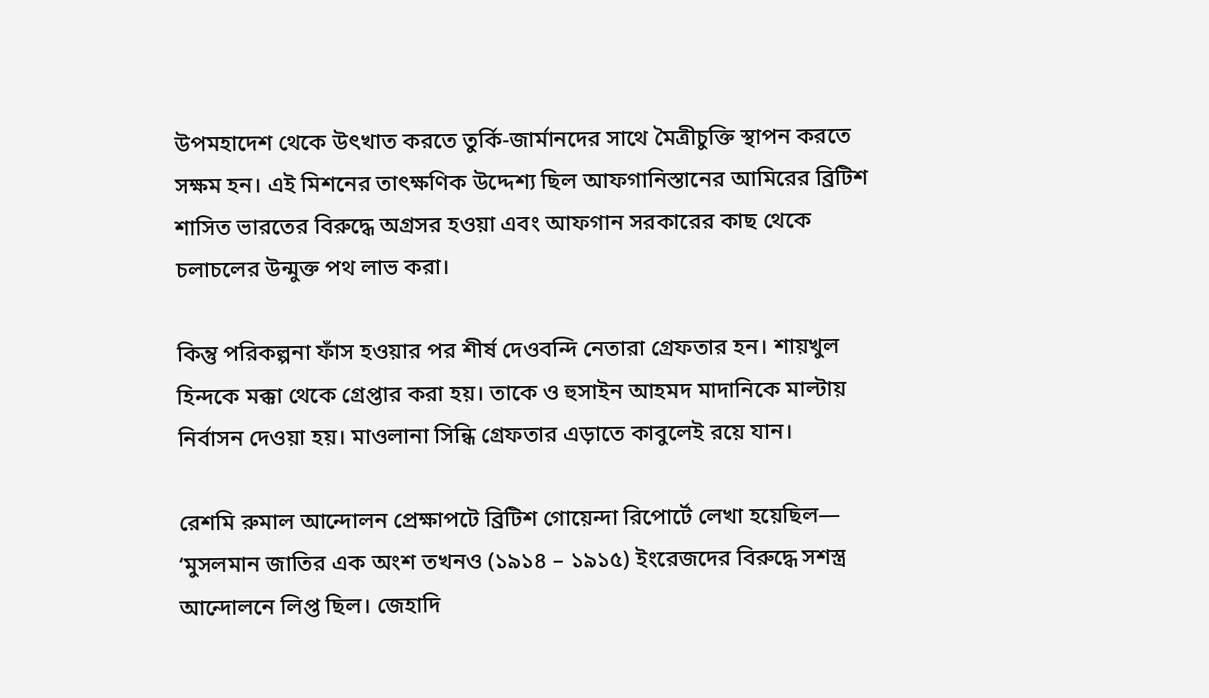উপমহাদেশ থেকে উৎখাত করতে তুর্কি-জার্মানদের সাথে মৈত্রীচুক্তি স্থাপন করতে সক্ষম হন। এই মিশনের তাৎক্ষণিক উদ্দেশ্য ছিল আফগানিস্তানের আমিরের ব্রিটিশ শাসিত ভারতের বিরুদ্ধে অগ্রসর হওয়া এবং আফগান সরকারের কাছ থেকে চলাচলের উন্মুক্ত পথ লাভ করা।

কিন্তু পরিকল্পনা ফাঁস হওয়ার পর শীর্ষ দেওবন্দি নেতারা গ্রেফতার হন। শায়খুল হিন্দকে মক্কা থেকে গ্রেপ্তার করা হয়। তাকে ও হুসাইন আহমদ মাদানিকে মাল্টায় নির্বাসন দেওয়া হয়। মাওলানা সিন্ধি গ্রেফতার এড়াতে কাবুলেই রয়ে যান।

রেশমি রুমাল আন্দোলন প্রেক্ষাপটে ব্রিটিশ গোয়েন্দা রিপোর্টে লেখা হয়েছিল— ‘মুসলমান জাতির এক অংশ তখনও (১৯১৪ – ১৯১৫) ইংরেজদের বিরুদ্ধে সশস্ত্র আন্দোলনে লিপ্ত ছিল। জেহাদি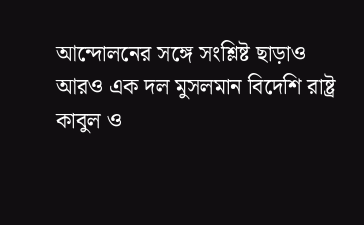আন্দোলনের সঙ্গে সংশ্লিষ্ট ছাড়াও আরও এক দল মুসলমান বিদেশি রাষ্ট্র কাবুল ও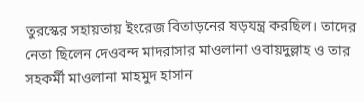তুরস্কের সহায়তায় ইংরেজ বিতাড়নের ষড়যন্ত্র করছিল। তাদের নেতা ছিলেন দেওবন্দ মাদরাসার মাওলানা ওবায়দুল্লাহ ও তার সহকর্মী মাওলানা মাহমুদ হাসান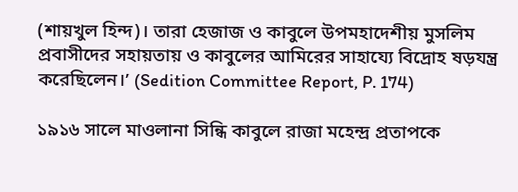(শায়খুল হিন্দ)। তারা হেজাজ ও কাবুলে উপমহাদেশীয় মুসলিম প্রবাসীদের সহায়তায় ও কাবুলের আমিরের সাহায্যে বিদ্রোহ ষড়যন্ত্র করেছিলেন।’ (Sedition Committee Report, P. 174)

১৯১৬ সালে মাওলানা সিন্ধি কাবুলে রাজা মহেন্দ্র প্রতাপকে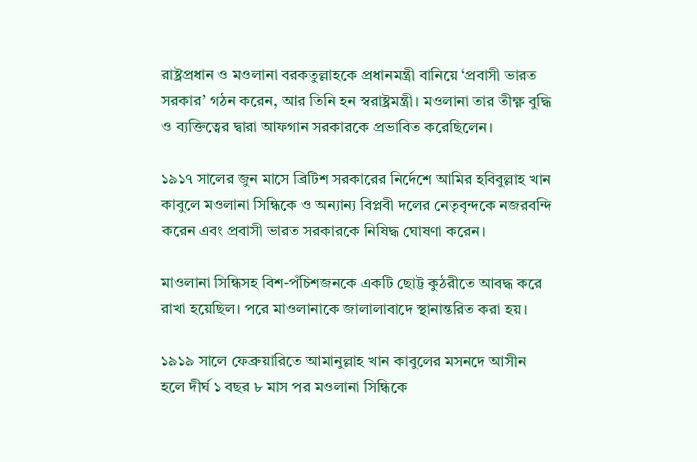রাষ্ট্রপ্রধান ও মওলানা বরকতুল্লাহকে প্রধানমন্ত্রী বানিয়ে ‘প্রবাসী ভারত সরকার’ গঠন করেন, আর তিনি হন স্বরাষ্ট্রমন্ত্রী। মওলানা তার তীক্ষ্ণ বুদ্ধি ও ব্যক্তিত্বের দ্বারা আফগান সরকারকে প্রভাবিত করেছিলেন।

১৯১৭ সালের জুন মাসে ব্রিটিশ সরকারের নির্দেশে আমির হবিবুল্লাহ খান কাবুলে মওলানা সিন্ধিকে ও অন্যান্য বিপ্লবী দলের নেতৃবৃন্দকে নজরবন্দি করেন এবং প্রবাসী ভারত সরকারকে নিষিদ্ধ ঘোষণা করেন।

মাওলানা সিন্ধিসহ বিশ-পঁচিশজনকে একটি ছোট্ট কুঠরীতে আবদ্ধ করে রাখা হয়েছিল। পরে মাওলানাকে জালালাবাদে স্থানান্তরিত করা হয়।

১৯১৯ সালে ফেব্রুয়ারিতে আমানুল্লাহ খান কাবুলের মসনদে আসীন হলে দীর্ঘ ১ বছর ৮ মাস পর মওলানা সিন্ধিকে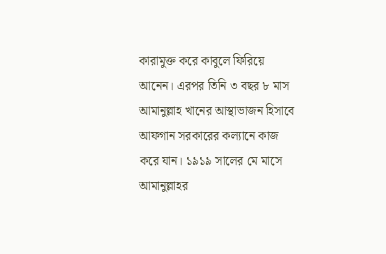কারামুক্ত করে কাবুলে ফিরিয়ে আনেন। এরপর তিনি ৩ বছর ৮ মাস আমানুল্লাহ খানের আস্থাভাজন হিসাবে আফগান সরকারের কল্যানে কাজ করে যান। ১৯১৯ সালের মে মাসে আমানুল্লাহর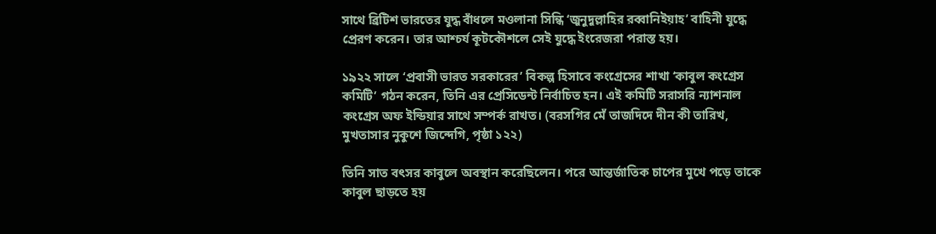সাথে ব্রিটিশ ভারতের যুদ্ধ বাঁধলে মওলানা সিন্ধি ‘জুনুদুল্লাহির রব্বানিইয়াহ’ বাহিনী যুদ্ধে প্রেরণ করেন। তার আশ্চর্য কূটকৌশলে সেই যুদ্ধে ইংরেজরা পরাস্ত হয়।

১৯২২ সালে ‘প্রবাসী ভারত সরকারের’ বিকল্প হিসাবে কংগ্রেসের শাখা ‘কাবুল কংগ্রেস কমিটি’ গঠন করেন, তিনি এর প্রেসিডেন্ট নির্বাচিত হন। এই কমিটি সরাসরি ন্যাশনাল কংগ্রেস অফ ইন্ডিয়ার সাথে সম্পর্ক রাখত। (বরসগির মেঁ তাজদিদে দীন কী তারিখ, মুখতাসার নুকুশে জিন্দেগি, পৃষ্ঠা ১২২)

তিনি সাত বৎসর কাবুলে অবস্থান করেছিলেন। পরে আন্তর্জাতিক চাপের মুখে পড়ে তাকে কাবুল ছাড়তে হয়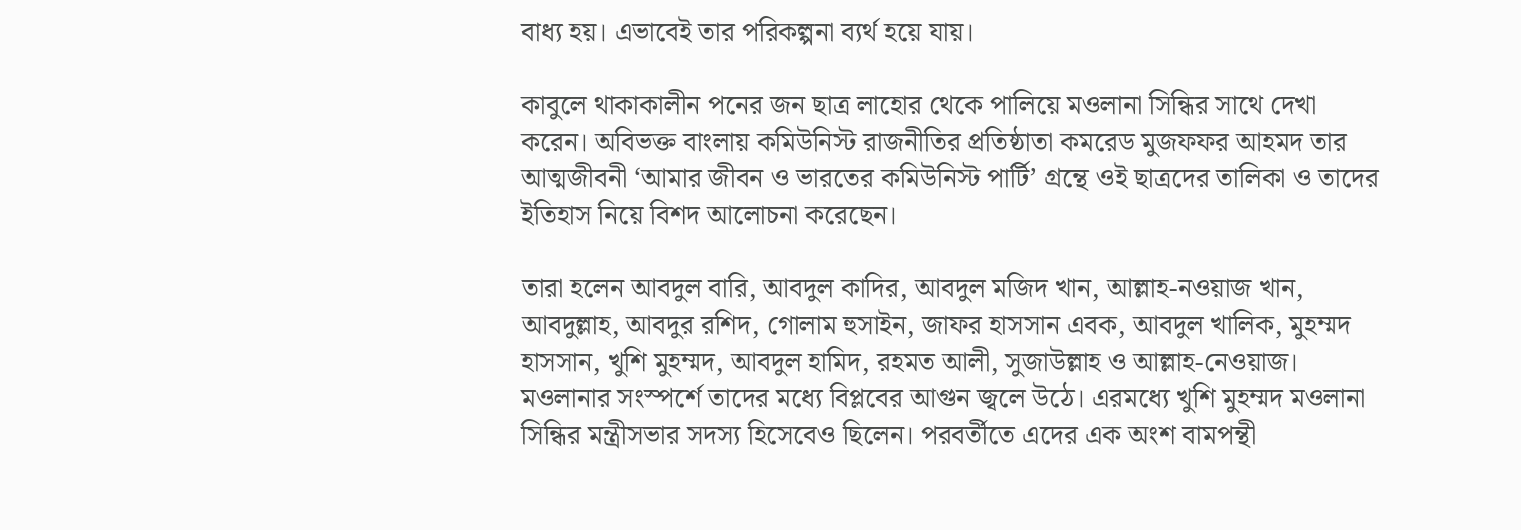বাধ্য হয়। এভাবেই তার পরিকল্পনা ব্যর্থ হয়ে যায়।

কাবুলে থাকাকালীন পনের জন ছাত্র লাহোর থেকে পালিয়ে মওলানা সিন্ধির সাথে দেখা করেন। অবিভক্ত বাংলায় কমিউনিস্ট রাজনীতির প্রতিষ্ঠাতা কমরেড মুজফফর আহমদ তার আত্মজীবনী ‘আমার জীবন ও ভারতের কমিউনিস্ট পার্টি’ গ্রন্থে ওই ছাত্রদের তালিকা ও তাদের ইতিহাস নিয়ে বিশদ আলোচনা করেছেন।

তারা হলেন আবদুল বারি, আবদুল কাদির, আবদুল মজিদ খান, আল্লাহ-নওয়াজ খান, আবদুল্লাহ, আবদুর রশিদ, গোলাম হুসাইন, জাফর হাসসান এবক, আবদুল খালিক, মুহম্মদ হাসসান, খুশি মুহম্মদ, আবদুল হামিদ, রহমত আলী, সুজাউল্লাহ ও আল্লাহ-নেওয়াজ। মওলানার সংস্পর্শে তাদের মধ্যে বিপ্লবের আগুন জ্বলে উঠে। এরমধ্যে খুশি মুহম্মদ মওলানা সিন্ধির মন্ত্রীসভার সদস্য হিসেবেও ছিলেন। পরবর্তীতে এদের এক অংশ বামপন্থী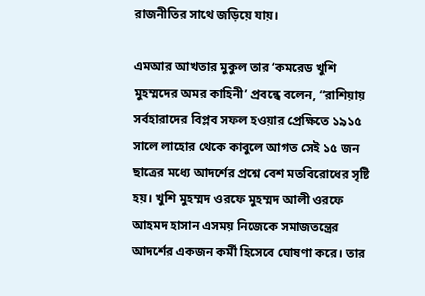রাজনীতির সাথে জড়িয়ে যায়।

এমআর আখতার মুকুল তার ‘কমরেড খুশি মুহম্মদের অমর কাহিনী’ প্রবন্ধে বলেন, “রাশিয়ায় সর্বহারাদের বিপ্লব সফল হওয়ার প্রেক্ষিতে ১৯১৫ সালে লাহোর থেকে কাবুলে আগত সেই ১৫ জন ছাত্রের মধ্যে আদর্শের প্রশ্নে বেশ মতবিরোধের সৃষ্টি হয়। খুশি মুহম্মদ ওরফে মুহম্মদ আলী ওরফে আহমদ হাসান এসময় নিজেকে সমাজতন্ত্রের আদর্শের একজন কর্মী হিসেবে ঘোষণা করে। তার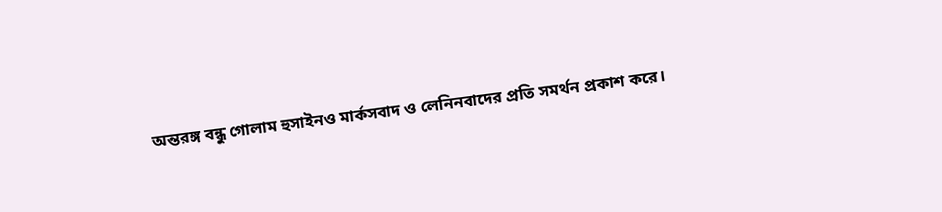অন্তরঙ্গ বন্ধু গোলাম হুসাইনও মার্কসবাদ ও লেনিনবাদের প্রতি সমর্থন প্রকাশ করে।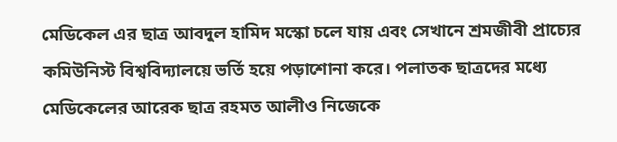মেডিকেল এর ছাত্র আবদুল হামিদ মস্কো চলে যায় এবং সেখানে শ্রমজীবী প্রাচ্যের কমিউনিস্ট বিশ্ববিদ্যালয়ে ভর্তি হয়ে পড়াশোনা করে। পলাতক ছাত্রদের মধ্যে মেডিকেলের আরেক ছাত্র রহমত আলীও নিজেকে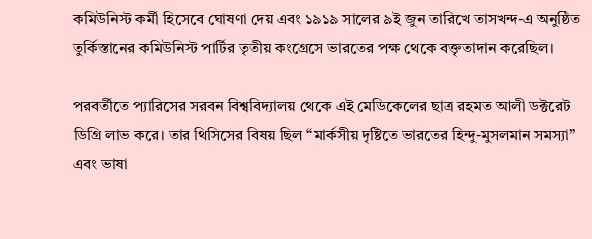কমিউনিস্ট কর্মী হিসেবে ঘোষণা দেয় এবং ১৯১৯ সালের ৯ই জুন তারিখে তাসখন্দ-এ অনুষ্ঠিত তুর্কিস্তানের কমিউনিস্ট পার্টির তৃতীয় কংগ্রেসে ভারতের পক্ষ থেকে বক্তৃতাদান করেছিল।

পরবর্তীতে প্যারিসের সরবন বিশ্ববিদ্যালয় থেকে এই মেডিকেলের ছাত্র রহমত আলী ডক্টরেট ডিগ্রি লাভ করে। তার থিসিসের বিষয় ছিল “মার্কসীয় দৃষ্টিতে ভারতের হিন্দু-মুসলমান সমস্যা” এবং ভাষা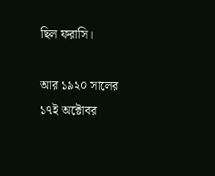ছিল ফরাসি।

আর ১৯২০ সালের ১৭ই অক্টোবর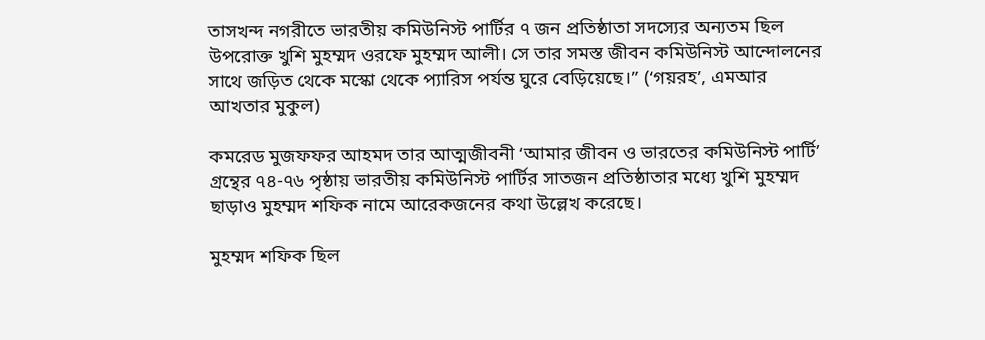তাসখন্দ নগরীতে ভারতীয় কমিউনিস্ট পার্টির ৭ জন প্রতিষ্ঠাতা সদস্যের অন্যতম ছিল উপরোক্ত খুশি মুহম্মদ ওরফে মুহম্মদ আলী। সে তার সমস্ত জীবন কমিউনিস্ট আন্দোলনের সাথে জড়িত থেকে মস্কো থেকে প্যারিস পর্যন্ত ঘুরে বেড়িয়েছে।” (‘গয়রহ’, এমআর আখতার মুকুল)

কমরেড মুজফফর আহমদ তার আত্মজীবনী ‘আমার জীবন ও ভারতের কমিউনিস্ট পার্টি’ গ্রন্থের ৭৪-৭৬ পৃষ্ঠায় ভারতীয় কমিউনিস্ট পার্টির সাতজন প্রতিষ্ঠাতার মধ্যে খুশি মুহম্মদ ছাড়াও মুহম্মদ শফিক নামে আরেকজনের কথা উল্লেখ করেছে।

মুহম্মদ শফিক ছিল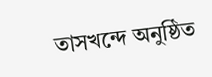তাসখন্দে অনুষ্ঠিত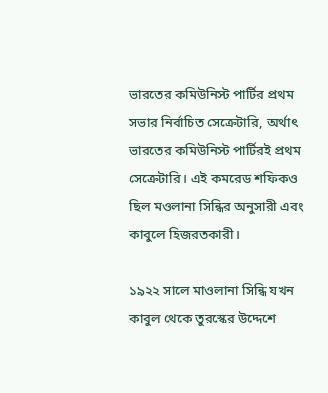ভারতের কমিউনিস্ট পার্টির প্রথম সভার নির্বাচিত সেক্রেটারি, অর্থাৎ ভারতের কমিউনিস্ট পার্টিরই প্রথম সেক্রেটারি। এই কমরেড শফিকও ছিল মওলানা সিন্ধির অনুসারী এবং কাবুলে হিজরতকারী।

১৯২২ সালে মাওলানা সিন্ধি যখন কাবুল থেকে তুরস্কের উদ্দেশে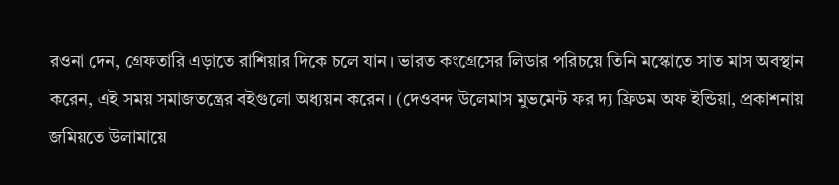রওনা দেন, গ্রেফতারি এড়াতে রাশিয়ার দিকে চলে যান। ভারত কংগ্রেসের লিডার পরিচয়ে তিনি মস্কোতে সাত মাস অবস্থান করেন, এই সময় সমাজতন্ত্রের বইগুলো অধ্যয়ন করেন। (দেওবন্দ উলেমাস মুভমেন্ট ফর দ্য ফ্রিডম অফ ইন্ডিয়া, প্রকাশনায় জমিয়তে উলামায়ে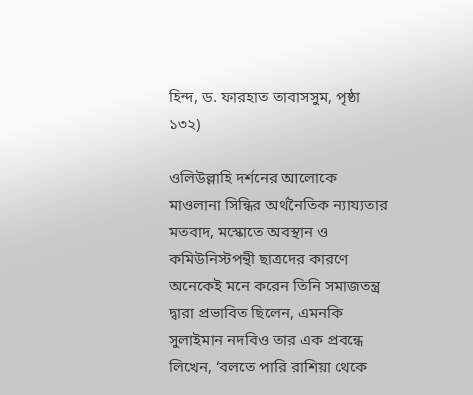হিন্দ, ড. ফারহাত তাবাসসুম, পৃষ্ঠা ১৩২)

ওলিউল্লাহি দর্শনের আলোকে মাওলানা সিন্ধির অর্থনৈতিক ন্যায্যতার মতবাদ, মস্কোতে অবস্থান ও কমিউনিস্টপন্থী ছাত্রদের কারণে অনেকেই মনে করেন তিনি সমাজতন্ত্র দ্বারা প্রভাবিত ছিলেন, এমনকি সুলাইমান নদবিও তার এক প্রবন্ধে লিখেন, ‘বলতে পারি রাশিয়া থেকে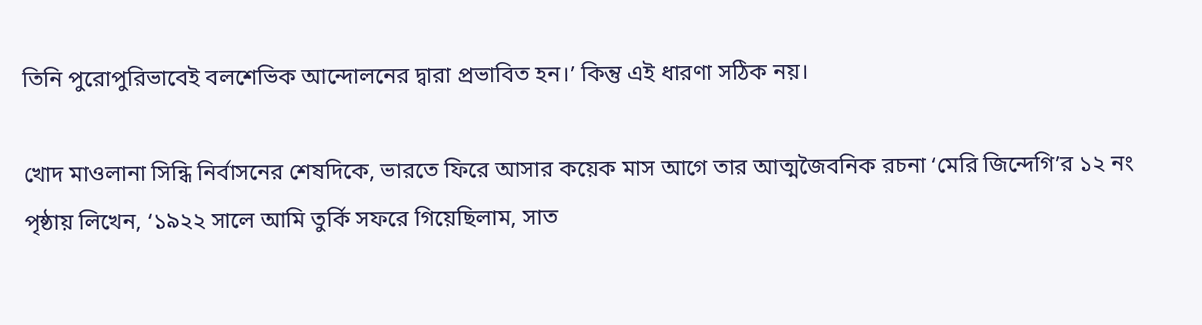তিনি পুরোপুরিভাবেই বলশেভিক আন্দোলনের দ্বারা প্রভাবিত হন।’ কিন্তু এই ধারণা সঠিক নয়।

খোদ মাওলানা সিন্ধি নির্বাসনের শেষদিকে, ভারতে ফিরে আসার কয়েক মাস আগে তার আত্মজৈবনিক রচনা ‘মেরি জিন্দেগি’র ১২ নং পৃষ্ঠায় লিখেন, ‘১৯২২ সালে আমি তুর্কি সফরে গিয়েছিলাম, সাত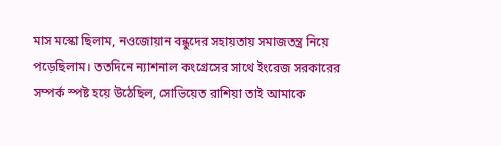মাস মস্কো ছিলাম, নওজোয়ান বন্ধুদের সহায়তায় সমাজতন্ত্র নিয়ে পড়েছিলাম। ততদিনে ন্যাশনাল কংগ্রেসের সাথে ইংরেজ সরকারের সম্পর্ক স্পষ্ট হয়ে উঠেছিল, সোভিয়েত রাশিয়া তাই আমাকে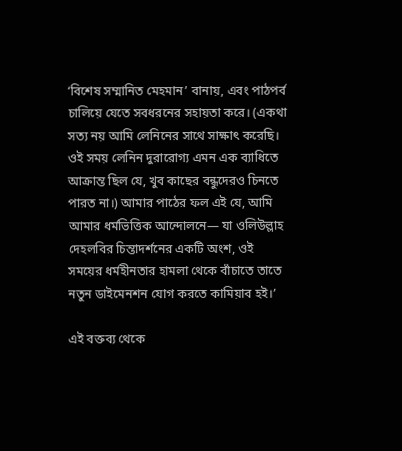‘বিশেষ সম্মানিত মেহমান’ বানায়, এবং পাঠপর্ব চালিয়ে যেতে সবধরনের সহায়তা করে। (একথা সত্য নয় আমি লেনিনের সাথে সাক্ষাৎ করেছি। ওই সময় লেনিন দুরারোগ্য এমন এক ব্যাধিতে আক্রান্ত ছিল যে, খুব কাছের বন্ধুদেরও চিনতে পারত না।) আমার পাঠের ফল এই যে, আমি আমার ধর্মভিত্তিক আন্দোলনে— যা ওলিউল্লাহ দেহলবির চিন্তাদর্শনের একটি অংশ, ওই সময়ের ধর্মহীনতার হামলা থেকে বাঁচাতে তাতে নতুন ডাইমেনশন যোগ করতে কামিয়াব হই।’

এই বক্তব্য থেকে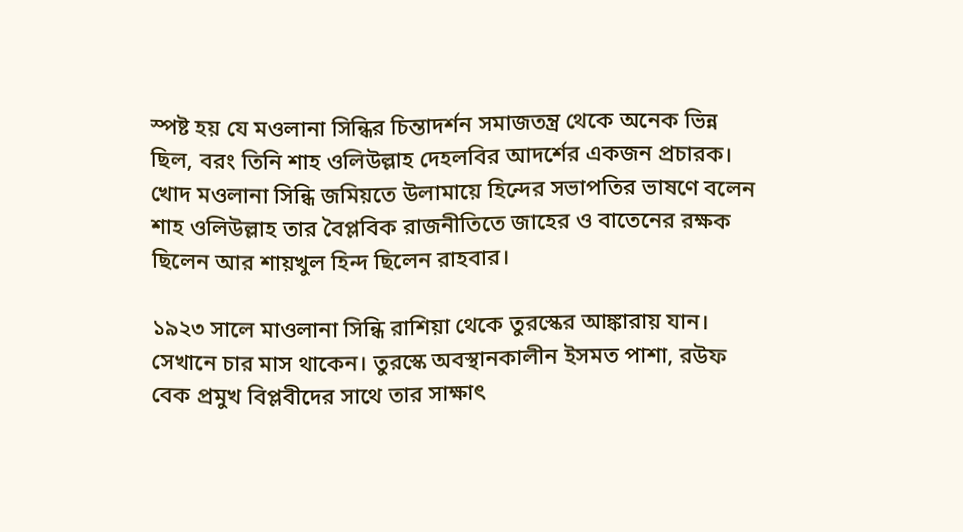স্পষ্ট হয় যে মওলানা সিন্ধির চিন্তাদর্শন সমাজতন্ত্র থেকে অনেক ভিন্ন ছিল, বরং তিনি শাহ ওলিউল্লাহ দেহলবির আদর্শের একজন প্রচারক। খোদ মওলানা সিন্ধি জমিয়তে উলামায়ে হিন্দের সভাপতির ভাষণে বলেন শাহ ওলিউল্লাহ তার বৈপ্লবিক রাজনীতিতে জাহের ও বাতেনের রক্ষক ছিলেন আর শায়খুল হিন্দ ছিলেন রাহবার।

১৯২৩ সালে মাওলানা সিন্ধি রাশিয়া থেকে তুরস্কের আঙ্কারায় যান। সেখানে চার মাস থাকেন। তুরস্কে অবস্থানকালীন ইসমত পাশা, রউফ বেক প্রমুখ বিপ্লবীদের সাথে তার সাক্ষাৎ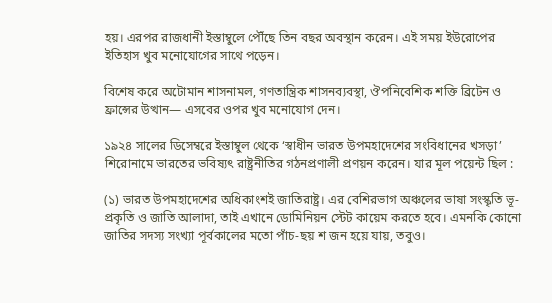হয়। এরপর রাজধানী ইস্তাম্বুলে পৌঁছে তিন বছর অবস্থান করেন। এই সময় ইউরোপের ইতিহাস খুব মনোযোগের সাথে পড়েন।

বিশেষ করে অটোমান শাসনামল, গণতান্ত্রিক শাসনব্যবস্থা, ঔপনিবেশিক শক্তি ব্রিটেন ও ফ্রান্সের উত্থান— এসবের ওপর খুব মনোযোগ দেন।

১৯২৪ সালের ডিসেম্বরে ইস্তাম্বুল থেকে ‘স্বাধীন ভারত উপমহাদেশের সংবিধানের খসড়া’ শিরোনামে ভারতের ভবিষ্যৎ রাষ্ট্রনীতির গঠনপ্রণালী প্রণয়ন করেন। যার মূল পয়েন্ট ছিল :

(১) ভারত উপমহাদেশের অধিকাংশই জাতিরাষ্ট্র। এর বেশিরভাগ অঞ্চলের ভাষা সংস্কৃতি ভূ-প্রকৃতি ও জাতি আলাদা, তাই এখানে ডোমিনিয়ন স্টেট কায়েম করতে হবে। এমনকি কোনো জাতির সদস্য সংখ্যা পূর্বকালের মতো পাঁচ-ছয় শ জন হয়ে যায়, তবুও।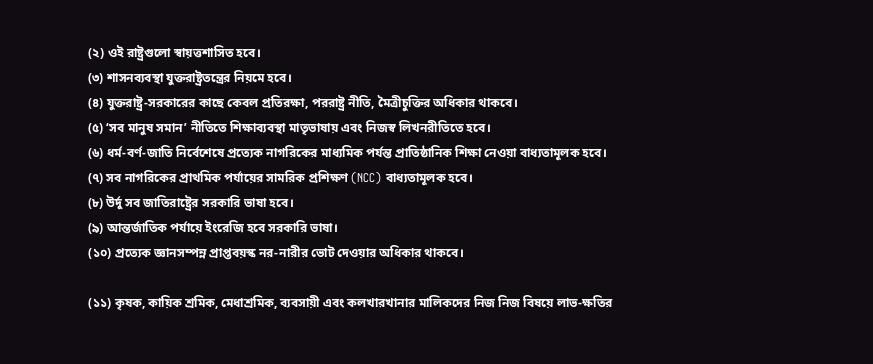(২) ওই রাষ্ট্রগুলো স্বায়ত্তশাসিত হবে।
(৩) শাসনব্যবস্থা যুক্তরাষ্ট্রতন্ত্রের নিয়মে হবে।
(৪) যুক্তরাষ্ট্র-সরকারের কাছে কেবল প্রতিরক্ষা, পররাষ্ট্র নীতি, মৈত্রীচুক্তির অধিকার থাকবে।
(৫) ‘সব মানুষ সমান’ নীতিতে শিক্ষাব্যবস্থা মাতৃভাষায় এবং নিজস্ব লিখনরীতিতে হবে।
(৬) ধর্ম-বর্ণ-জাতি নির্বেশেষে প্রত্যেক নাগরিকের মাধ্যমিক পর্যন্ত প্রাতিষ্ঠানিক শিক্ষা নেওয়া বাধ্যতামূলক হবে।
(৭) সব নাগরিকের প্রাথমিক পর্যায়ের সামরিক প্রশিক্ষণ (NCC) বাধ্যতামূলক হবে।
(৮) উর্দু সব জাতিরাষ্ট্রের সরকারি ভাষা হবে।
(৯) আন্তর্জাতিক পর্যায়ে ইংরেজি হবে সরকারি ভাষা।
(১০) প্রত্যেক জ্ঞানসম্পন্ন প্রাপ্তবয়স্ক নর-নারীর ভোট দেওয়ার অধিকার থাকবে।

(১১) কৃষক, কায়িক শ্রমিক, মেধাশ্রমিক, ব্যবসায়ী এবং কলখারখানার মালিকদের নিজ নিজ বিষয়ে লাভ-ক্ষতির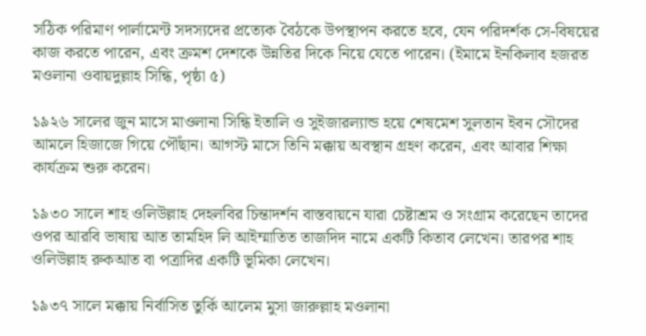সঠিক পরিমাণ পার্লামেন্ট সদস্যদের প্রত্যেক বৈঠকে উপস্থাপন করতে হবে, যেন পরিদর্শক সে-বিষয়ের কাজ করতে পারেন, এবং ক্রমশ দেশকে উন্নতির দিকে নিয়ে যেতে পারেন। (ইমামে ইনকিলাব হজরত মওলানা ওবায়দুল্লাহ সিন্ধি, পৃষ্ঠা ৫)

১৯২৬ সালের জুন মাসে মাওলানা সিন্ধি ইতালি ও সুইজারল্যান্ড হয়ে শেষমেশ সুলতান ইবন সৌদের আমলে হিজাজে গিয়ে পৌঁছান। আগস্ট মাসে তিনি মক্কায় অবস্থান গ্রহণ করেন, এবং আবার শিক্ষা কার্যক্রম শুরু করেন।

১৯৩০ সালে শাহ ওলিউল্লাহ দেহলবির চিন্তাদর্শন বাস্তবায়নে যারা চেষ্টাশ্রম ও সংগ্রাম করেছেন তাদের ওপর আরবি ভাষায় আত তামহিদ লি আইম্মাতিত তাজদিদ নামে একটি কিতাব লেখেন। তারপর শাহ ওলিউল্লাহ রুকআত বা পত্রাদির একটি ভূমিকা লেখেন।

১৯৩৭ সালে মক্কায় নির্বাসিত তুর্কি আলেম মুসা জারুল্লাহ মওলানা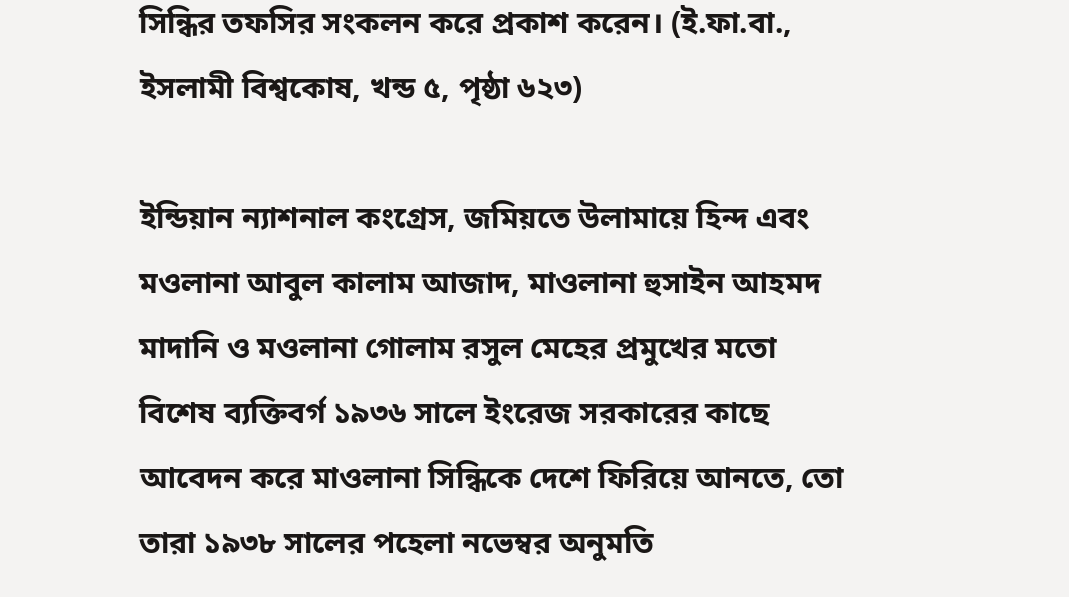সিন্ধির তফসির সংকলন করে প্রকাশ করেন। (ই.ফা.বা., ইসলামী বিশ্বকোষ, খন্ড ৫, পৃষ্ঠা ৬২৩)

ইন্ডিয়ান ন্যাশনাল কংগ্রেস, জমিয়তে উলামায়ে হিন্দ এবং মওলানা আবুল কালাম আজাদ, মাওলানা হুসাইন আহমদ মাদানি ও মওলানা গোলাম রসুল মেহের প্রমুখের মতো বিশেষ ব্যক্তিবর্গ ১৯৩৬ সালে ইংরেজ সরকারের কাছে আবেদন করে মাওলানা সিন্ধিকে দেশে ফিরিয়ে আনতে, তো তারা ১৯৩৮ সালের পহেলা নভেম্বর অনুমতি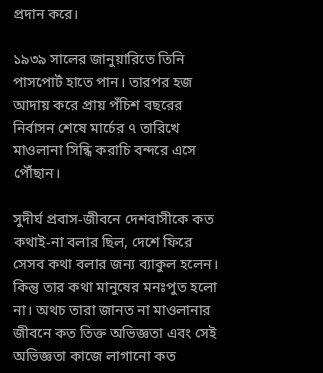প্রদান করে।

১৯৩৯ সালের জানুয়ারিতে তিনি পাসপোর্ট হাতে পান। তারপর হজ আদায় করে প্রায় পঁচিশ বছরের নির্বাসন শেষে মার্চের ৭ তারিখে মাওলানা সিন্ধি করাচি বন্দরে এসে পৌঁছান।

সুদীর্ঘ প্রবাস-জীবনে দেশবাসীকে কত কথাই-না বলার ছিল, দেশে ফিরে সেসব কথা বলার জন্য ব্যাকুল হলেন। কিন্তু তার কথা মানুষের মনঃপুত হলো না। অথচ তারা জানত না মাওলানার জীবনে কত তিক্ত অভিজ্ঞতা এবং সেই অভিজ্ঞতা কাজে লাগানো কত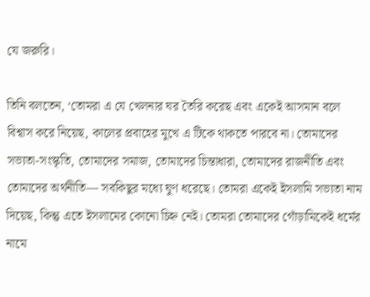যে জরুরি।

তিনি বলতেন, ‘তোমরা এ যে খেলনার ঘর তৈরি করেছ এবং একেই আসমান বলে বিশ্বাস করে নিয়েছ, কালের প্রবাহের মুখে এ টিকে থাকতে পারবে না। তোমাদের সভ্যতা-সংস্কৃতি, তোমাদের সমাজ, তোমাদের চিন্তাধারা, তোমাদের রাজনীতি এবং তোমাদের অর্থনীতি— সবকিছুর মধ্যে ঘুণ ধরেছে। তোমরা একেই ইসলামি সভ্যতা নাম দিয়েছ, কিন্তু এতে ইসলামের কোনো চিহ্ন নেই। তোমরা তোমাদের গোঁড়ামিকেই ধর্মের নামে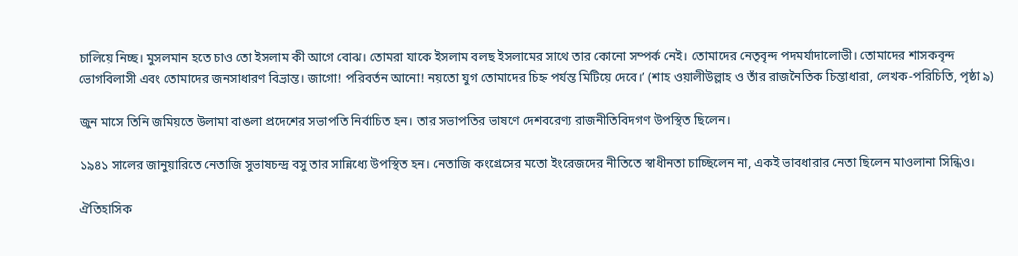চালিয়ে নিচ্ছ। মুসলমান হতে চাও তো ইসলাম কী আগে বোঝ। তোমরা যাকে ইসলাম বলছ ইসলামের সাথে তার কোনো সম্পর্ক নেই। তোমাদের নেতৃবৃন্দ পদমর্যাদালোভী। তোমাদের শাসকবৃন্দ ভোগবিলাসী এবং তোমাদের জনসাধারণ বিভ্রান্ত। জাগো! পরিবর্তন আনো! নয়তো যুগ তোমাদের চিহ্ন পর্যন্ত মিটিয়ে দেবে।’ (শাহ ওয়ালীউল্লাহ ও তাঁর রাজনৈতিক চিন্তাধারা, লেখক-পরিচিতি, পৃষ্ঠা ৯)

জুন মাসে তিনি জমিয়তে উলামা বাঙলা প্রদেশের সভাপতি নির্বাচিত হন। তার সভাপতির ভাষণে দেশবরেণ্য রাজনীতিবিদগণ উপস্থিত ছিলেন।

১৯৪১ সালের জানুয়ারিতে নেতাজি সুভাষচন্দ্র বসু তার সান্নিধ্যে উপস্থিত হন। নেতাজি কংগ্রেসের মতো ইংরেজদের নীতিতে স্বাধীনতা চাচ্ছিলেন না, একই ভাবধারার নেতা ছিলেন মাওলানা সিন্ধিও।

ঐতিহাসিক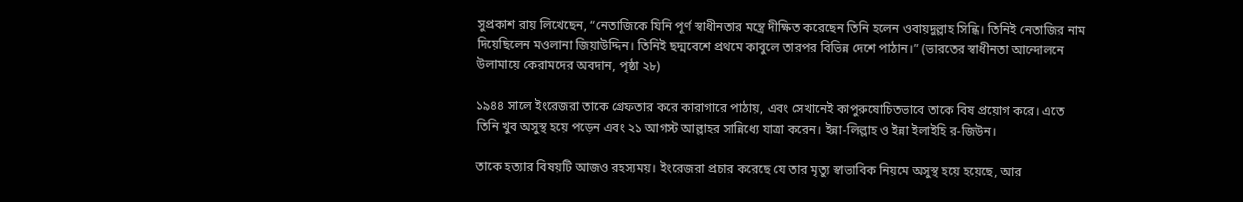সুপ্রকাশ রায় লিখেছেন, “নেতাজিকে যিনি পূর্ণ স্বাধীনতার মন্ত্রে দীক্ষিত করেছেন তিনি হলেন ওবায়দুল্লাহ সিন্ধি। তিনিই নেতাজির নাম দিয়েছিলেন মওলানা জিয়াউদ্দিন। তিনিই ছদ্মবেশে প্রথমে কাবুলে তারপর বিভিন্ন দেশে পাঠান।” (ভারতের স্বাধীনতা আন্দোলনে উলামায়ে কেরামদের অবদান, পৃষ্ঠা ২৮)

১৯৪৪ সালে ইংরেজরা তাকে গ্রেফতার করে কারাগারে পাঠায়, এবং সেখানেই কাপুরুষোচিতভাবে তাকে বিষ প্রয়োগ করে। এতে তিনি খুব অসুস্থ হয়ে পড়েন এবং ২১ আগস্ট আল্লাহর সান্নিধ্যে যাত্রা করেন। ইন্না-লিল্লাহ ও ইন্না ইলাইহি র-জিউন।

তাকে হত্যার বিষয়টি আজও রহস্যময়। ইংরেজরা প্রচার করেছে যে তার মৃত্যু স্বাভাবিক নিয়মে অসুস্থ হয়ে হয়েছে, আর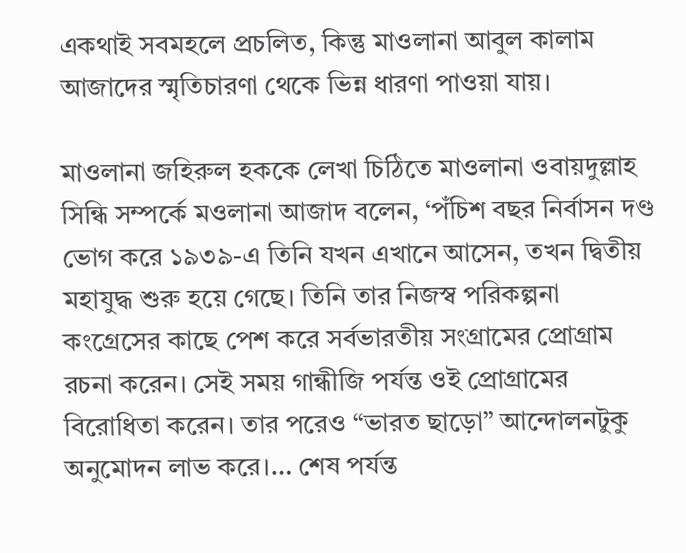একথাই সবমহলে প্রচলিত, কিন্তু মাওলানা আবুল কালাম আজাদের স্মৃতিচারণা থেকে ভিন্ন ধারণা পাওয়া যায়।

মাওলানা জহিরুল হককে লেখা চিঠিতে মাওলানা ওবায়দুল্লাহ সিন্ধি সম্পর্কে মওলানা আজাদ বলেন, ‘পঁচিশ বছর নির্বাসন দণ্ড ভোগ করে ১৯৩৯-এ তিনি যখন এখানে আসেন, তখন দ্বিতীয় মহাযুদ্ধ শুরু হয়ে গেছে। তিনি তার নিজস্ব পরিকল্পনা কংগ্রেসের কাছে পেশ করে সর্বভারতীয় সংগ্রামের প্রোগ্রাম রচনা করেন। সেই সময় গান্ধীজি পর্যন্ত ওই প্রোগ্রামের বিরোধিতা করেন। তার পরেও “ভারত ছাড়ো” আন্দোলনটুকু অনুমোদন লাভ করে।… শেষ পর্যন্ত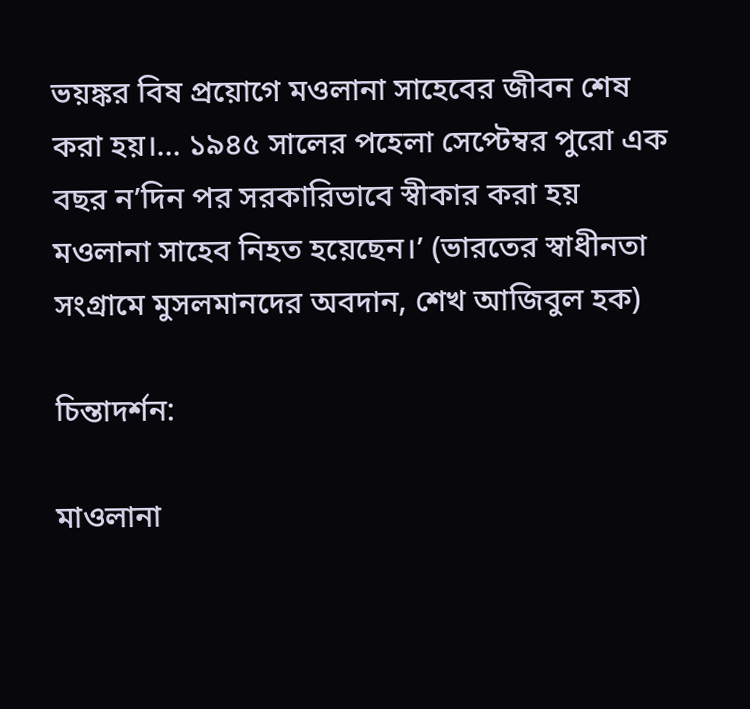ভয়ঙ্কর বিষ প্রয়োগে মওলানা সাহেবের জীবন শেষ করা হয়।… ১৯৪৫ সালের পহেলা সেপ্টেম্বর পুরো এক বছর ন’দিন পর সরকারিভাবে স্বীকার করা হয় মওলানা সাহেব নিহত হয়েছেন।’ (ভারতের স্বাধীনতা সংগ্রামে মুসলমানদের অবদান, শেখ আজিবুল হক)

চিন্তাদর্শন:

মাওলানা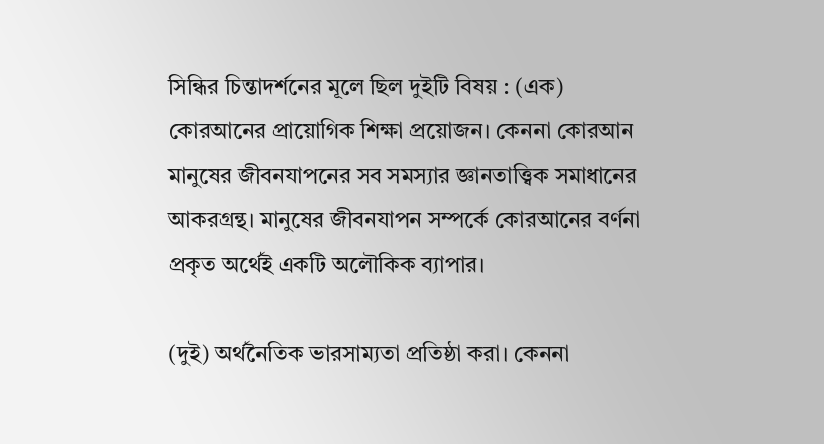সিন্ধির চিন্তাদর্শনের মূলে ছিল দুইটি বিষয় : (এক) কোরআনের প্রায়োগিক শিক্ষা প্রয়োজন। কেননা কোরআন মানুষের জীবনযাপনের সব সমস্যার জ্ঞানতাত্ত্বিক সমাধানের আকরগ্রন্থ। মানুষের জীবনযাপন সম্পর্কে কোরআনের বর্ণনা প্রকৃত অর্থেই একটি অলৌকিক ব্যাপার।

(দুই) অর্থনৈতিক ভারসাম্যতা প্রতিষ্ঠা করা। কেননা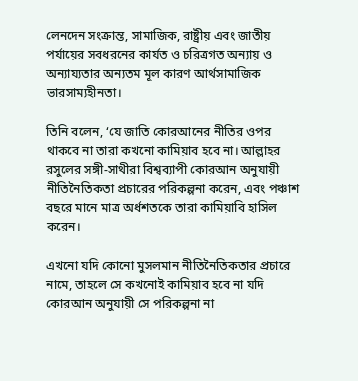লেনদেন সংক্রান্ত, সামাজিক, রাষ্ট্রীয় এবং জাতীয় পর্যায়ের সবধরনের কার্যত ও চরিত্রগত অন্যায় ও অন্যায্যতার অন্যতম মূল কারণ আর্থসামাজিক ভারসাম্যহীনতা।

তিনি বলেন, ‘যে জাতি কোরআনের নীতির ওপর থাকবে না তারা কখনো কামিয়াব হবে না। আল্লাহর রসুলের সঙ্গী-সাথীরা বিশ্বব্যাপী কোরআন অনুযায়ী নীতিনৈতিকতা প্রচারের পরিকল্পনা করেন, এবং পঞ্চাশ বছরে মানে মাত্র অর্ধশতকে তারা কামিয়াবি হাসিল করেন।

এখনো যদি কোনো মুসলমান নীতিনৈতিকতার প্রচারে নামে, তাহলে সে কখনোই কামিয়াব হবে না যদি কোরআন অনুযায়ী সে পরিকল্পনা না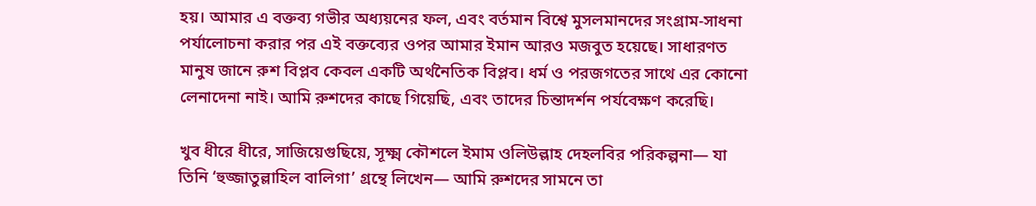হয়। আমার এ বক্তব্য গভীর অধ্যয়নের ফল, এবং বর্তমান বিশ্বে মুসলমানদের সংগ্রাম-সাধনা পর্যালোচনা করার পর এই বক্তব্যের ওপর আমার ইমান আরও মজবুত হয়েছে। সাধারণত মানুষ জানে রুশ বিপ্লব কেবল একটি অর্থনৈতিক বিপ্লব। ধর্ম ও পরজগতের সাথে এর কোনো লেনাদেনা নাই। আমি রুশদের কাছে গিয়েছি, এবং তাদের চিন্তাদর্শন পর্যবেক্ষণ করেছি।

খুব ধীরে ধীরে, সাজিয়েগুছিয়ে, সূক্ষ্ম কৌশলে ইমাম ওলিউল্লাহ দেহলবির পরিকল্পনা— যা তিনি ‘হুজ্জাতুল্লাহিল বালিগা’ গ্রন্থে লিখেন— আমি রুশদের সামনে তা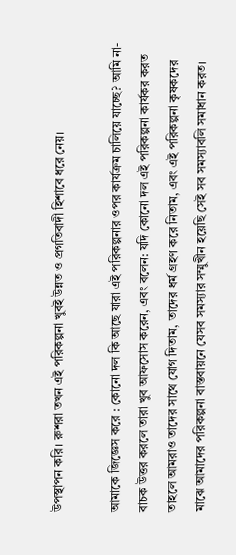উপস্থাপন করি। রুশরা তখন এই পরিকল্পনা খুবই উন্নত ও প্রগতিবাদী হিশাবে ধরে নেয়।

আমাকে জিজ্ঞেস করে : কোনো দল কি আছে যারা এই পরিকল্পনার ওপর কার্যক্রম চালিয়ে যাচ্ছে? আমি না-বাচক উত্তর করলে তারা খুব আফসোস করেন, এবং বলেন: যদি কোনো দল এই পরিকল্পনা কার্যকর করত তাহলে আমরাও তাদের সাথে যোগ দিতাম, তাদের ধর্ম গ্রহণ করে নিতাম, এবং এই পরিকল্পনা কৃষকদের মাঝে আমাদের পরিকল্পনা বাস্তবায়নে যেসব সমস্যার সম্মুখীন হয়েছি সেই সব সমস্যাবলি সমাধান করত।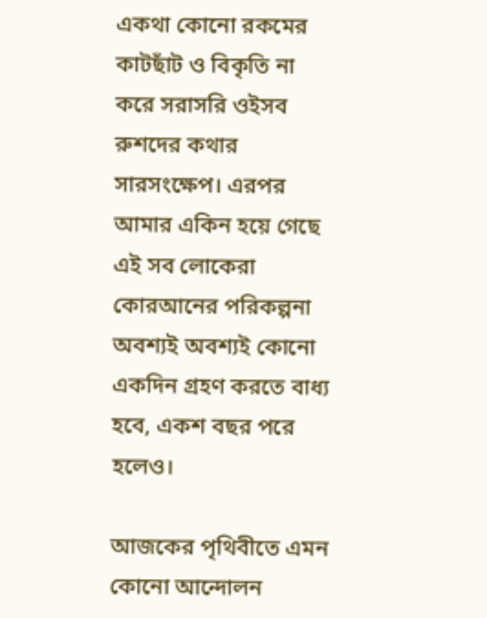একথা কোনো রকমের কাটছাঁট ও বিকৃতি না করে সরাসরি ওইসব রুশদের কথার সারসংক্ষেপ। এরপর আমার একিন হয়ে গেছে এই সব লোকেরা কোরআনের পরিকল্পনা অবশ্যই অবশ্যই কোনো একদিন গ্রহণ করতে বাধ্য হবে, একশ বছর পরে হলেও।

আজকের পৃথিবীতে এমন কোনো আন্দোলন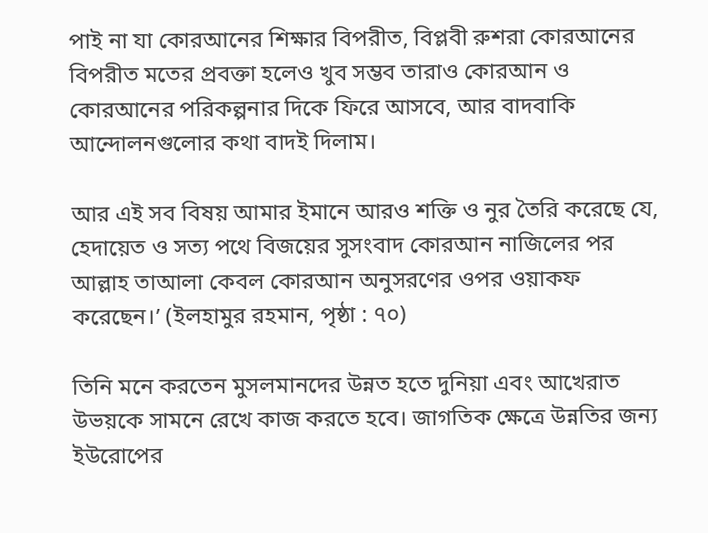পাই না যা কোরআনের শিক্ষার বিপরীত, বিপ্লবী রুশরা কোরআনের বিপরীত মতের প্রবক্তা হলেও খুব সম্ভব তারাও কোরআন ও কোরআনের পরিকল্পনার দিকে ফিরে আসবে, আর বাদবাকি আন্দোলনগুলোর কথা বাদই দিলাম।

আর এই সব বিষয় আমার ইমানে আরও শক্তি ও নুর তৈরি করেছে যে, হেদায়েত ও সত্য পথে বিজয়ের সুসংবাদ কোরআন নাজিলের পর আল্লাহ তাআলা কেবল কোরআন অনুসরণের ওপর ওয়াকফ করেছেন।’ (ইলহামুর রহমান, পৃষ্ঠা : ৭০)

তিনি মনে করতেন মুসলমানদের উন্নত হতে দুনিয়া এবং আখেরাত উভয়কে সামনে রেখে কাজ করতে হবে। জাগতিক ক্ষেত্রে উন্নতির জন্য ইউরোপের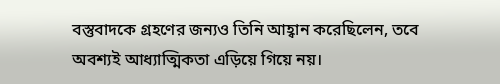বস্তুবাদকে গ্রহণের জন্যও তিনি আহ্বান করেছিলেন, তবে অবশ্যই আধ্যাত্মিকতা এড়িয়ে গিয়ে নয়।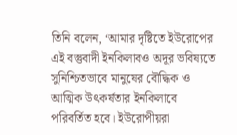তিনি বলেন, ‘আমার দৃষ্টিতে ইউরোপের এই বস্তুবাদী ইনকিলাবও অদূর ভবিষ্যতে সুনিশ্চিতভাবে মানুষের বৌদ্ধিক ও আত্মিক উৎকর্ষতার ইনকিলাবে পরিবর্তিত হবে। ইউরোপীয়রা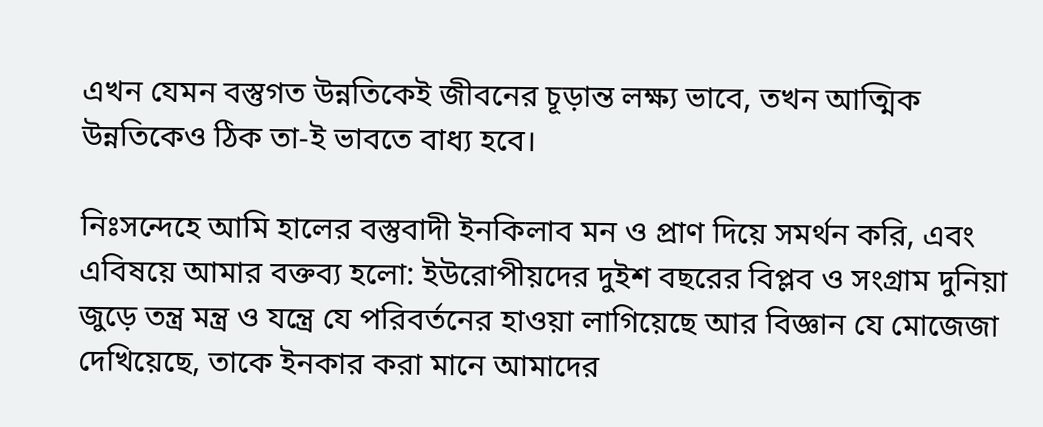এখন যেমন বস্তুগত উন্নতিকেই জীবনের চূড়ান্ত লক্ষ্য ভাবে, তখন আত্মিক উন্নতিকেও ঠিক তা-ই ভাবতে বাধ্য হবে।

নিঃসন্দেহে আমি হালের বস্তুবাদী ইনকিলাব মন ও প্রাণ দিয়ে সমর্থন করি, এবং এবিষয়ে আমার বক্তব্য হলো: ইউরোপীয়দের দুইশ বছরের বিপ্লব ও সংগ্রাম দুনিয়া জুড়ে তন্ত্র মন্ত্র ও যন্ত্রে যে পরিবর্তনের হাওয়া লাগিয়েছে আর বিজ্ঞান যে মোজেজা দেখিয়েছে, তাকে ইনকার করা মানে আমাদের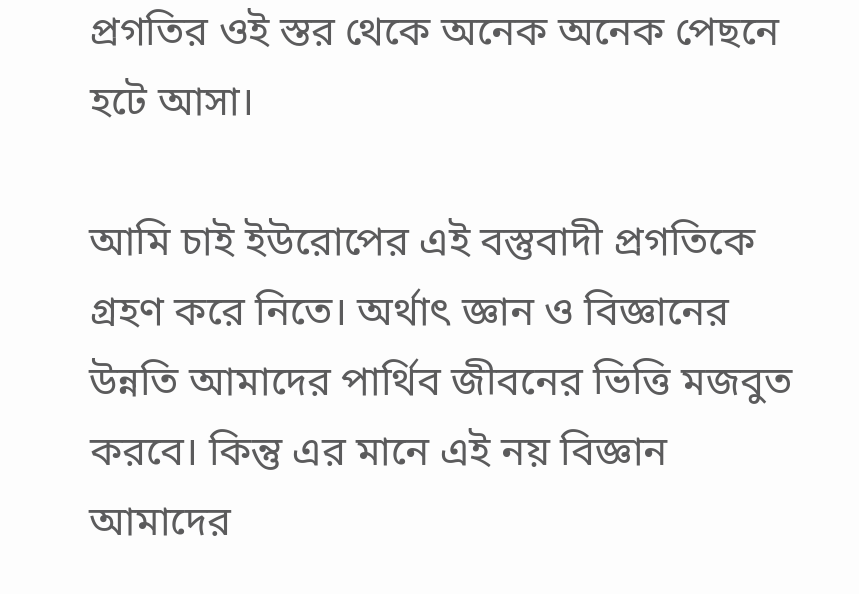প্রগতির ওই স্তর থেকে অনেক অনেক পেছনে হটে আসা।

আমি চাই ইউরোপের এই বস্তুবাদী প্রগতিকে গ্রহণ করে নিতে। অর্থাৎ জ্ঞান ও বিজ্ঞানের উন্নতি আমাদের পার্থিব জীবনের ভিত্তি মজবুত করবে। কিন্তু এর মানে এই নয় বিজ্ঞান আমাদের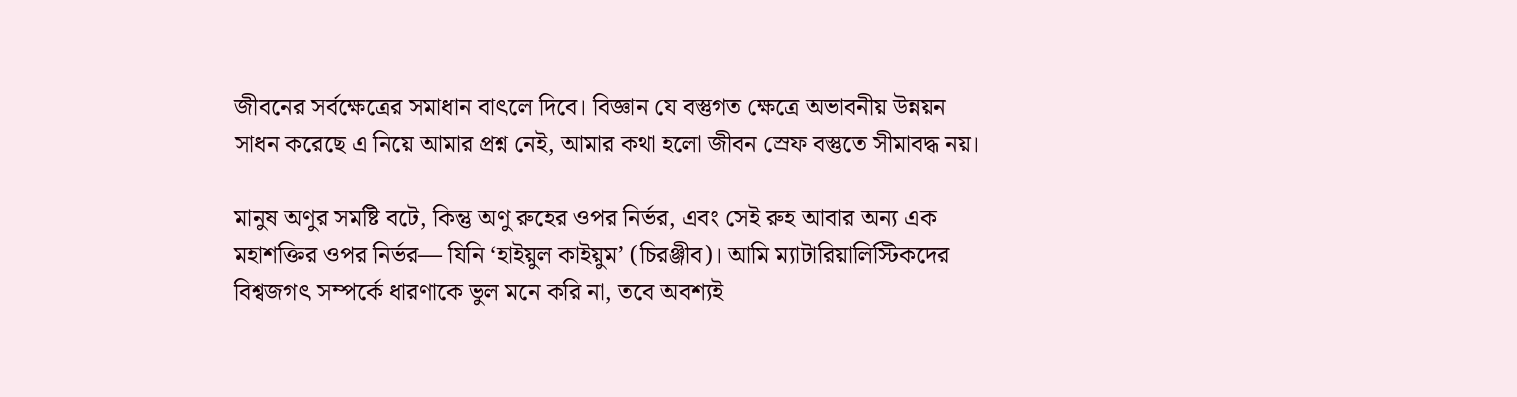জীবনের সর্বক্ষেত্রের সমাধান বাৎলে দিবে। বিজ্ঞান যে বস্তুগত ক্ষেত্রে অভাবনীয় উন্নয়ন সাধন করেছে এ নিয়ে আমার প্রশ্ন নেই, আমার কথা হলো জীবন স্রেফ বস্তুতে সীমাবদ্ধ নয়।

মানুষ অণুর সমষ্টি বটে, কিন্তু অণু রুহের ওপর নির্ভর, এবং সেই রুহ আবার অন্য এক মহাশক্তির ওপর নির্ভর— যিনি ‘হাইয়ুল কাইয়ুম’ (চিরঞ্জীব)। আমি ম্যাটারিয়ালিস্টিকদের বিশ্বজগৎ সম্পর্কে ধারণাকে ভুল মনে করি না, তবে অবশ্যই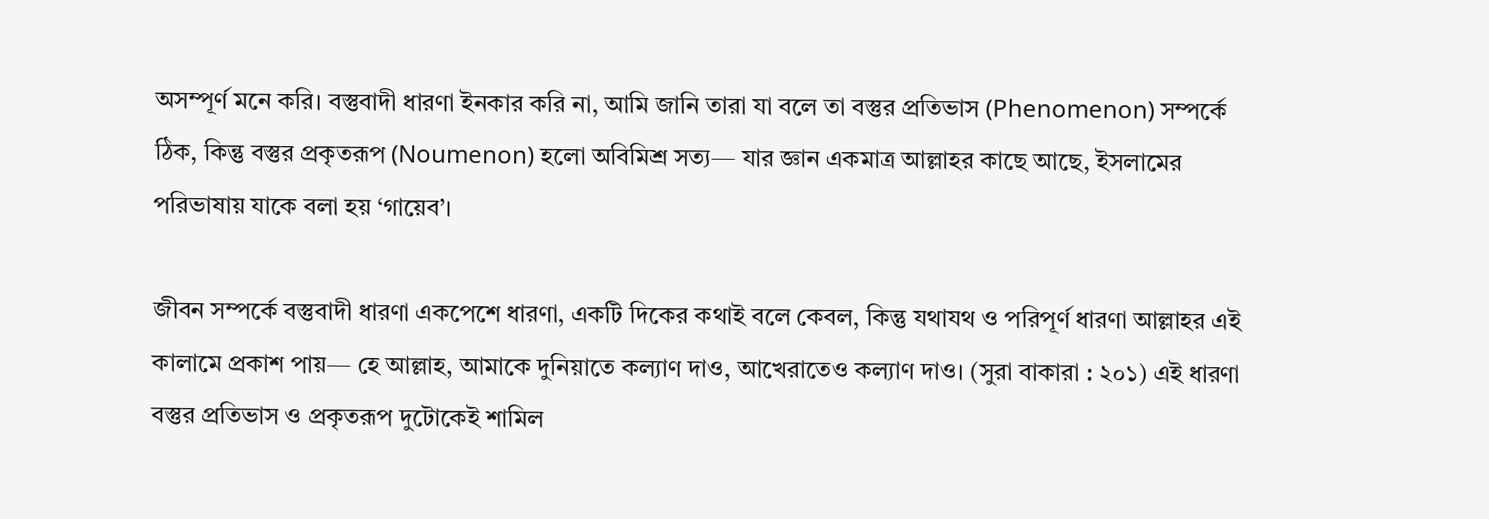অসম্পূর্ণ মনে করি। বস্তুবাদী ধারণা ইনকার করি না, আমি জানি তারা যা বলে তা বস্তুর প্রতিভাস (Phenomenon) সম্পর্কে ঠিক, কিন্তু বস্তুর প্রকৃতরূপ (Noumenon) হলো অবিমিশ্র সত্য— যার জ্ঞান একমাত্র আল্লাহর কাছে আছে, ইসলামের পরিভাষায় যাকে বলা হয় ‘গায়েব’।

জীবন সম্পর্কে বস্তুবাদী ধারণা একপেশে ধারণা, একটি দিকের কথাই বলে কেবল, কিন্তু যথাযথ ও পরিপূর্ণ ধারণা আল্লাহর এই কালামে প্রকাশ পায়— হে আল্লাহ, আমাকে দুনিয়াতে কল্যাণ দাও, আখেরাতেও কল্যাণ দাও। (সুরা বাকারা : ২০১) এই ধারণা বস্তুর প্রতিভাস ও প্রকৃতরূপ দুটোকেই শামিল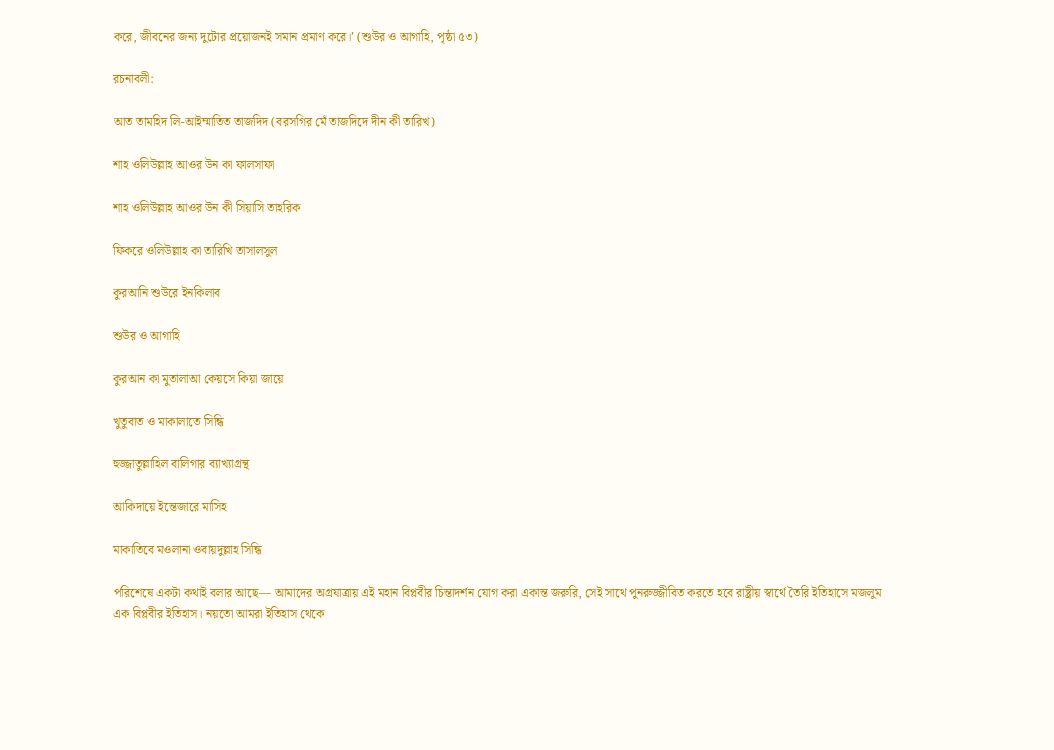করে, জীবনের জন্য দুটোর প্রয়োজনই সমান প্রমাণ করে।’ (শুউর ও আগাহি, পৃষ্ঠা ৫৩)

রচনাবলী:

আত তামহিদ লি-আইম্মাতিত তাজদিদ (বরসগির মেঁ তাজদিদে দীন কী তারিখ)

শাহ ওলিউল্লাহ আওর উন কা ফালসাফা

শাহ ওলিউল্লাহ আওর উন কী সিয়াসি তাহরিক

ফিকরে ওলিউল্লাহ কা তারিখি তাসালসুল

কুরআনি শুউরে ইনকিলাব

শুউর ও আগাহি

কুরআন কা মুতালাআ কেয়সে কিয়া জায়ে

খুতুবাত ও মাকালাতে সিন্ধি

হুজ্জাতুল্লাহিল বালিগার ব্যাখ্যাগ্রন্থ

আকিদায়ে ইন্তেজারে মাসিহ

মাকাতিবে মওলানা ওবায়দুল্লাহ সিন্ধি

পরিশেষে একটা কথাই বলার আছে— আমাদের অগ্রযাত্রায় এই মহান বিপ্লবীর চিন্তাদর্শন যোগ করা একান্ত জরুরি, সেই সাথে পুনরুজ্জীবিত করতে হবে রাষ্ট্রীয় স্বার্থে তৈরি ইতিহাসে মজলুম এক বিপ্লবীর ইতিহাস। নয়তো আমরা ইতিহাস থেকে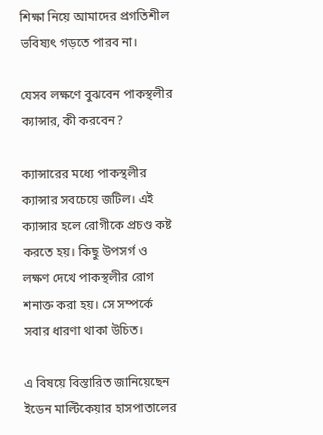শিক্ষা নিয়ে আমাদের প্রগতিশীল ভবিষ্যৎ গড়তে পারব না।

যেসব লক্ষণে বুঝবেন পাকস্থলীর ক্যান্সার, কী করবেন?

ক্যান্সারের মধ্যে পাকস্থলীর ক্যান্সার সবচেয়ে জটিল। এই ক্যান্সার হলে রোগীকে প্রচণ্ড কষ্ট করতে হয়। কিছু উপসর্গ ও লক্ষণ দেখে পাকস্থলীর রোগ শনাক্ত করা হয়। সে সম্পর্কে সবার ধারণা থাকা উচিত।

এ বিষয়ে বিস্তারিত জানিয়েছেন ইডেন মাল্টিকেয়ার হাসপাতালের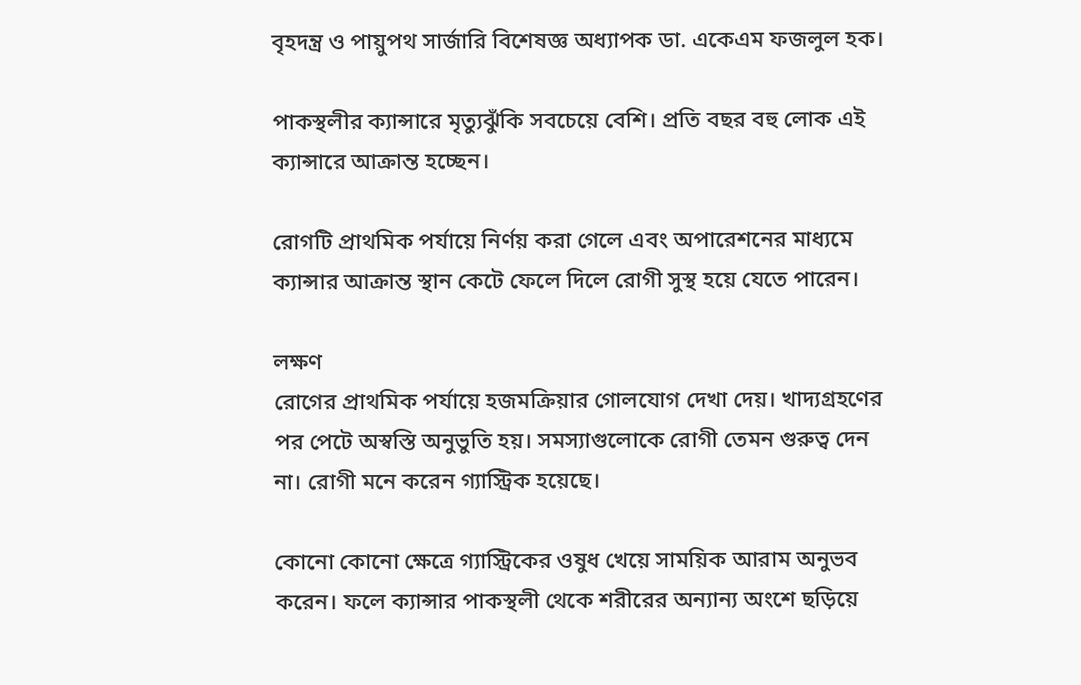বৃহদন্ত্র ও পায়ুপথ সার্জারি বিশেষজ্ঞ অধ্যাপক ডা. একেএম ফজলুল হক।

পাকস্থলীর ক্যান্সারে মৃত্যুঝুঁকি সবচেয়ে বেশি। প্রতি বছর বহু লোক এই ক্যান্সারে আক্রান্ত হচ্ছেন।

রোগটি প্রাথমিক পর্যায়ে নির্ণয় করা গেলে এবং অপারেশনের মাধ্যমে ক্যান্সার আক্রান্ত স্থান কেটে ফেলে দিলে রোগী সুস্থ হয়ে যেতে পারেন।

লক্ষণ
রোগের প্রাথমিক পর্যায়ে হজমক্রিয়ার গোলযোগ দেখা দেয়। খাদ্যগ্রহণের পর পেটে অস্বস্তি অনুভুতি হয়। সমস্যাগুলোকে রোগী তেমন গুরুত্ব দেন না। রোগী মনে করেন গ্যাস্ট্রিক হয়েছে।

কোনো কোনো ক্ষেত্রে গ্যাস্ট্রিকের ওষুধ খেয়ে সাময়িক আরাম অনুভব করেন। ফলে ক্যান্সার পাকস্থলী থেকে শরীরের অন্যান্য অংশে ছড়িয়ে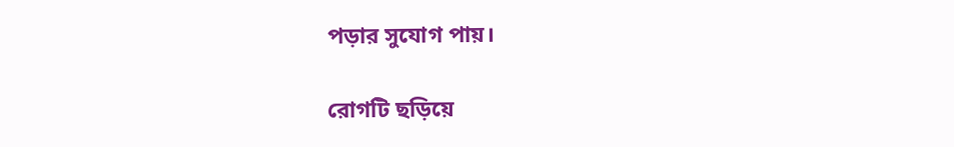পড়ার সুযোগ পায়।

রোগটি ছড়িয়ে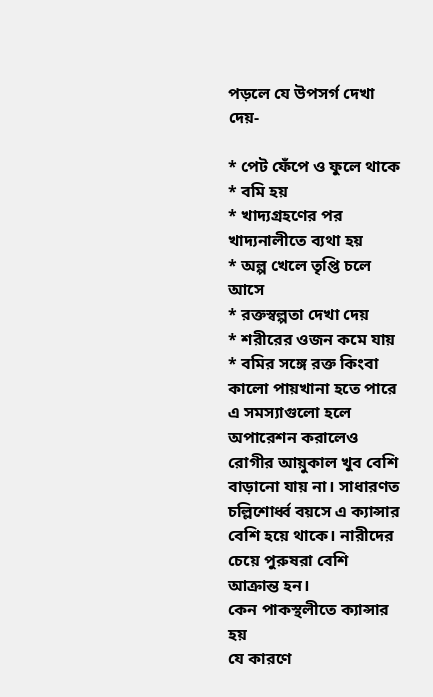পড়লে যে উপসর্গ দেখা দেয়-

* পেট ফেঁপে ও ফুলে থাকে
* বমি হয়
* খাদ্যগ্রহণের পর খাদ্যনালীতে ব্যথা হয়
* অল্প খেলে তৃপ্তি চলে আসে
* রক্তস্বল্পতা দেখা দেয়
* শরীরের ওজন কমে যায়
* বমির সঙ্গে রক্ত কিংবা কালো পায়খানা হতে পারে
এ সমস্যাগুলো হলে অপারেশন করালেও রোগীর আয়ুকাল খুব বেশি বাড়ানো যায় না। সাধারণত চল্লিশোর্ধ্ব বয়সে এ ক্যান্সার বেশি হয়ে থাকে। নারীদের চেয়ে পুরুষরা বেশি আক্রান্ত হন।
কেন পাকস্থলীতে ক্যান্সার হয়
যে কারণে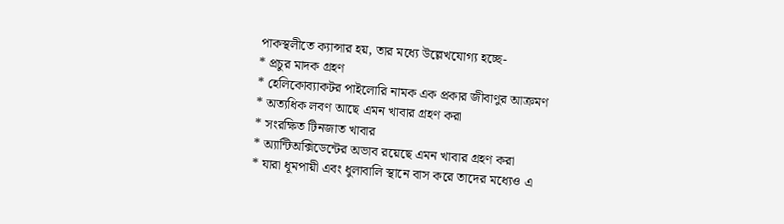পাকস্থলীতে ক্যান্সার হয়, তার মধ্যে উল্লেখযোগ্য হচ্ছে-
* প্রচুর মাদক গ্রহণ
* হেলিকোব্যাকটর পাইলোরি নামক এক প্রকার জীবাণুর আক্রমণ
* অত্যধিক লবণ আছে এমন খাবার গ্রহণ করা
* সংরক্ষিত টিনজাত খাবার
* অ্যান্টিঅক্সিডেন্টের অভাব রয়েছে এমন খাবার গ্রহণ করা
* যারা ধূমপায়ী এবং ধুলাবালি স্থানে বাস করে তাদের মধ্যেও এ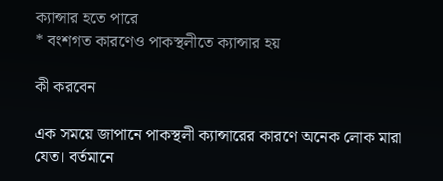ক্যান্সার হতে পারে
* বংশগত কারণেও পাকস্থলীতে ক্যান্সার হয়

কী করবেন

এক সময়ে জাপানে পাকস্থলী ক্যান্সারের কারণে অনেক লোক মারা যেত। বর্তমানে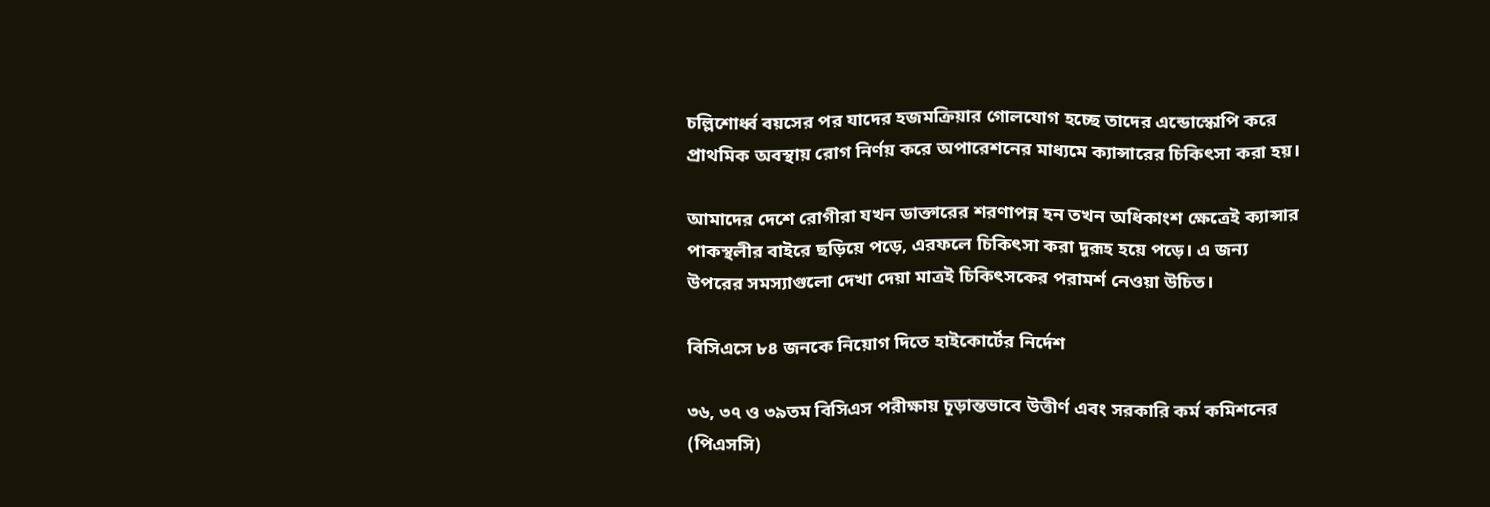চল্লিশোর্ধ্ব বয়সের পর যাদের হজমক্রিয়ার গোলযোগ হচ্ছে তাদের এন্ডোস্কোপি করে প্রাথমিক অবস্থায় রোগ নির্ণয় করে অপারেশনের মাধ্যমে ক্যান্সারের চিকিৎসা করা হয়।

আমাদের দেশে রোগীরা যখন ডাক্তারের শরণাপন্ন হন তখন অধিকাংশ ক্ষেত্রেই ক্যান্সার পাকস্থলীর বাইরে ছড়িয়ে পড়ে, এরফলে চিকিৎসা করা দুরূহ হয়ে পড়ে। এ জন্য উপরের সমস্যাগুলো দেখা দেয়া মাত্রই চিকিৎসকের পরামর্শ নেওয়া উচিত।

বিসিএসে ৮৪ জনকে নিয়োগ দিতে হাইকোর্টের নির্দেশ

৩৬, ৩৭ ও ৩৯তম বিসিএস পরীক্ষায় চূড়ান্তভাবে উত্তীর্ণ এবং সরকারি কর্ম কমিশনের (পিএসসি)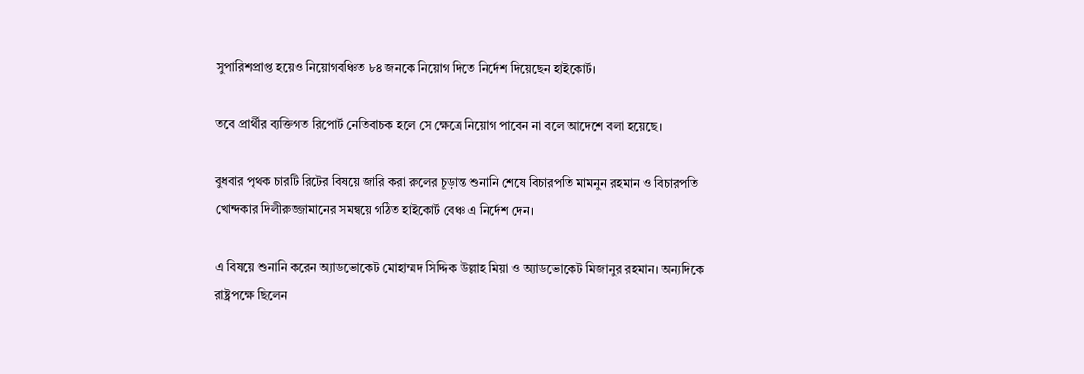সুপারিশপ্রাপ্ত হয়েও নিয়োগবঞ্চিত ৮৪ জনকে নিয়োগ দিতে নির্দেশ দিয়েছেন হাইকোর্ট।

তবে প্রার্থীর ব্যক্তিগত রিপোর্ট নেতিবাচক হলে সে ক্ষেত্রে নিয়োগ পাবেন না বলে আদেশে বলা হয়েছে।

বুধবার পৃথক চারটি রিটের বিষয়ে জারি করা রুলের চূড়ান্ত শুনানি শেষে বিচারপতি মামনুন রহমান ও বিচারপতি খোন্দকার দিলীরুজ্জামানের সমন্বয়ে গঠিত হাইকোর্ট বেঞ্চ এ নির্দেশ দেন।

এ বিষয়ে শুনানি করেন অ্যাডভোকেট মোহাম্মদ সিদ্দিক উল্লাহ মিয়া ও অ্যাডভোকেট মিজানুর রহমান। অন্যদিকে রাষ্ট্রপক্ষে ছিলেন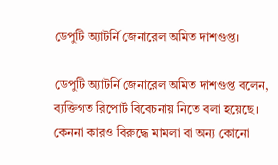ডেপুটি অ্যাটর্নি জেনারেল অমিত দাশগুপ্ত।

ডেপুটি অ্যাটর্নি জেনারেল অমিত দাশগুপ্ত বলেন, ব্যক্তিগত রিপোর্ট বিবেচনায় নিতে বলা হয়েছে। কেননা কারও বিরুদ্ধে মামলা বা অন্য কোনো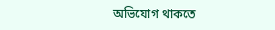অভিযোগ থাকতে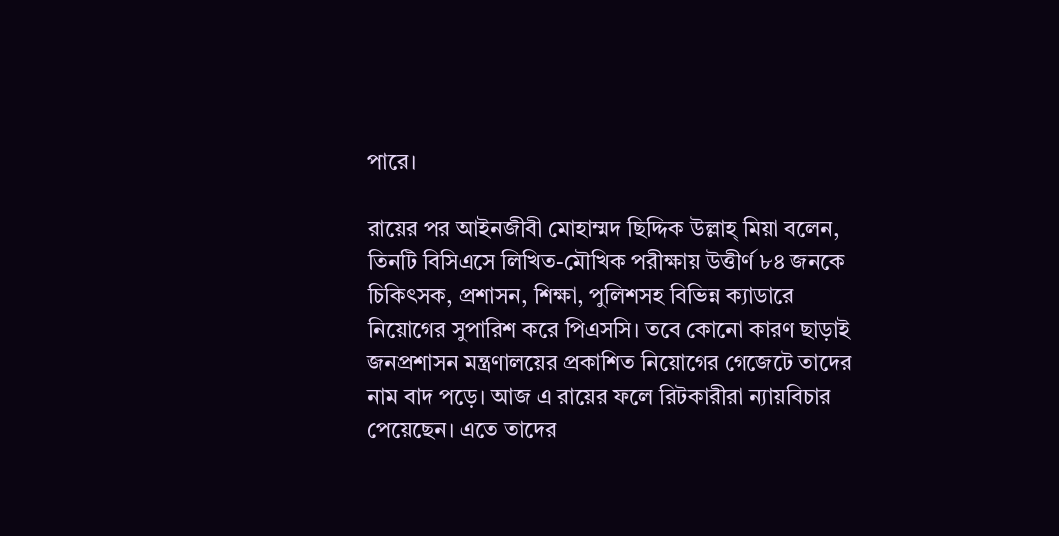পারে।

রায়ের পর আইনজীবী মোহাম্মদ ছিদ্দিক উল্লাহ্ মিয়া বলেন, তিনটি বিসিএসে লিখিত-মৌখিক পরীক্ষায় উত্তীর্ণ ৮৪ জনকে চিকিৎসক, প্রশাসন, শিক্ষা, পুলিশসহ বিভিন্ন ক্যাডারে নিয়োগের সুপারিশ করে পিএসসি। তবে কোনো কারণ ছাড়াই জনপ্রশাসন মন্ত্রণালয়ের প্রকাশিত নিয়োগের গেজেটে তাদের নাম বাদ পড়ে। আজ এ রায়ের ফলে রিটকারীরা ন্যায়বিচার পেয়েছেন। এতে তাদের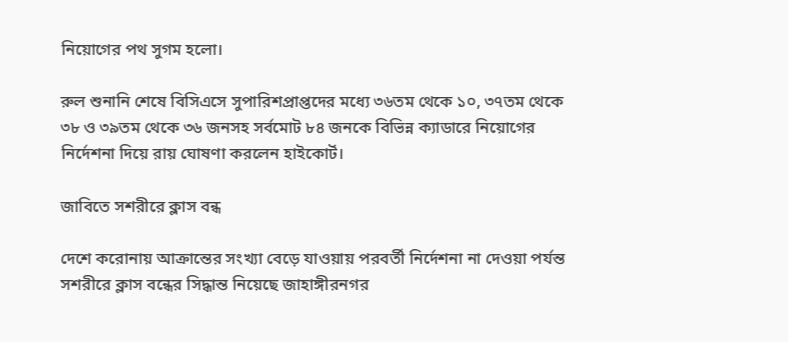নিয়োগের পথ সুগম হলো।

রুল শুনানি শেষে বিসিএসে সুপারিশপ্রাপ্তদের মধ্যে ৩৬তম থেকে ১০, ৩৭তম থেকে ৩৮ ও ৩৯তম থেকে ৩৬ জনসহ সর্বমোট ৮৪ জনকে বিভিন্ন ক্যাডারে নিয়োগের নির্দেশনা দিয়ে রায় ঘোষণা করলেন হাইকোর্ট।

জাবিতে সশরীরে ক্লাস বন্ধ

দেশে করোনায় আক্রান্তের সংখ্যা বেড়ে যাওয়ায় পরবর্তী নির্দেশনা না দেওয়া পর্যন্ত সশরীরে ক্লাস বন্ধের সিদ্ধান্ত নিয়েছে জাহাঙ্গীরনগর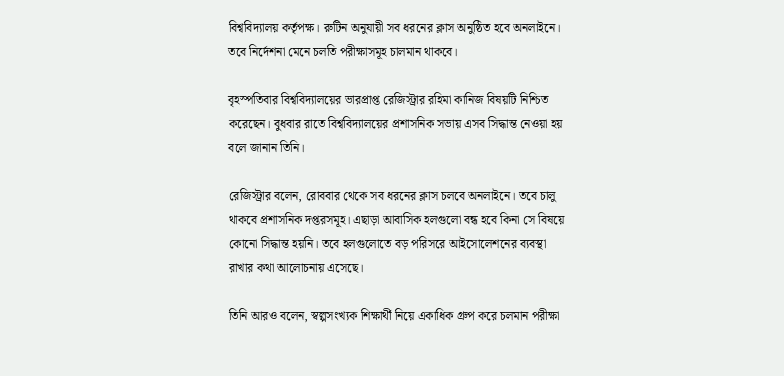বিশ্ববিদ্যালয় কর্তৃপক্ষ। রুটিন অনুযায়ী সব ধরনের ক্লাস অনুষ্ঠিত হবে অনলাইনে। তবে নির্দেশনা মেনে চলতি পরীক্ষাসমূহ চালমান থাকবে।

বৃহস্পতিবার বিশ্ববিদ্যালয়ের ভারপ্রাপ্ত রেজিস্ট্রার রহিমা কানিজ বিষয়টি নিশ্চিত করেছেন। বুধবার রাতে বিশ্ববিদ্যালয়ের প্রশাসনিক সভায় এসব সিদ্ধান্ত নেওয়া হয় বলে জানান তিনি।

রেজিস্ট্রার বলেন, রোববার থেকে সব ধরনের ক্লাস চলবে অনলাইনে। তবে চালু থাকবে প্রশাসনিক দপ্তরসমূহ। এছাড়া আবাসিক হলগুলো বন্ধ হবে কিনা সে বিষয়ে কোনো সিদ্ধান্ত হয়নি। তবে হলগুলোতে বড় পরিসরে আইসোলেশনের ব্যবস্থা রাখার কথা আলোচনায় এসেছে।

তিনি আরও বলেন, স্বল্পসংখ্যক শিক্ষার্থী নিয়ে একাধিক গ্রুপ করে চলমান পরীক্ষা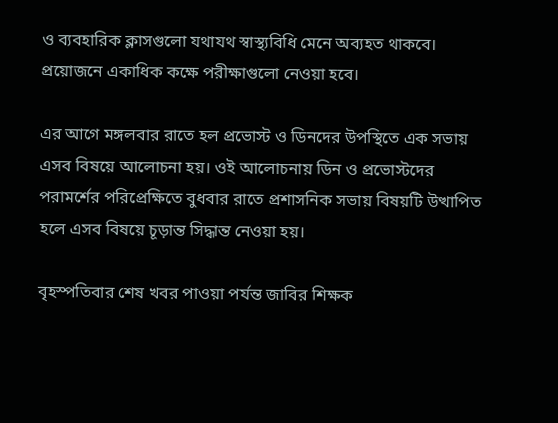ও ব্যবহারিক ক্লাসগুলো যথাযথ স্বাস্থ্যবিধি মেনে অব্যহত থাকবে। প্রয়োজনে একাধিক কক্ষে পরীক্ষাগুলো নেওয়া হবে।

এর আগে মঙ্গলবার রাতে হল প্রভোস্ট ও ডিনদের উপস্থিতে এক সভায় এসব বিষয়ে আলোচনা হয়। ওই আলোচনায় ডিন ও প্রভোস্টদের পরামর্শের পরিপ্রেক্ষিতে বুধবার রাতে প্রশাসনিক সভায় বিষয়টি উত্থাপিত হলে এসব বিষয়ে চূড়ান্ত সিদ্ধান্ত নেওয়া হয়।

বৃহস্পতিবার শেষ খবর পাওয়া পর্যন্ত জাবির শিক্ষক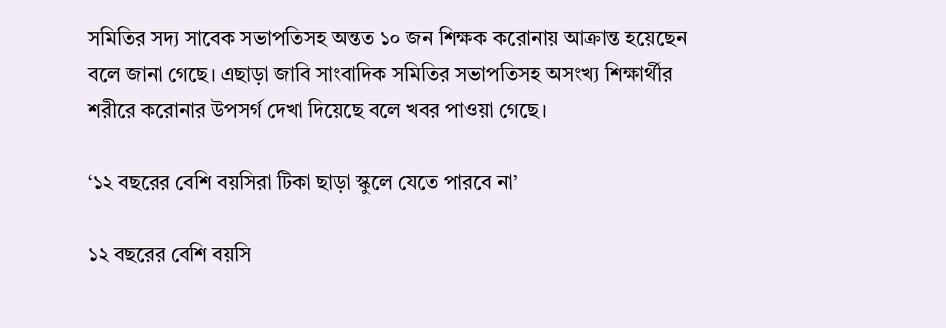সমিতির সদ্য সাবেক সভাপতিসহ অন্তত ১০ জন শিক্ষক করোনায় আক্রান্ত হয়েছেন বলে জানা গেছে। এছাড়া জাবি সাংবাদিক সমিতির সভাপতিসহ অসংখ্য শিক্ষার্থীর শরীরে করোনার উপসর্গ দেখা দিয়েছে বলে খবর পাওয়া গেছে।

‘১২ বছরের বেশি বয়সিরা টিকা ছাড়া স্কুলে যেতে পারবে না’

১২ বছরের বেশি বয়সি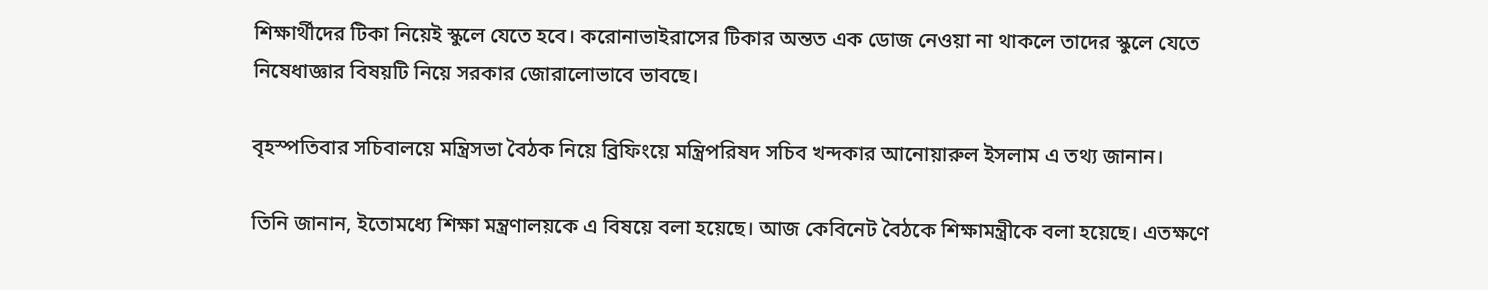শিক্ষার্থীদের টিকা নিয়েই স্কুলে যেতে হবে। করোনাভাইরাসের টিকার অন্তত এক ডোজ নেওয়া না থাকলে তাদের স্কুলে যেতে নিষেধাজ্ঞার বিষয়টি নিয়ে সরকার জোরালোভাবে ভাবছে।

বৃহস্পতিবার সচিবালয়ে মন্ত্রিসভা বৈঠক নিয়ে ব্রিফিংয়ে মন্ত্রিপরিষদ সচিব খন্দকার আনোয়ারুল ইসলাম এ তথ্য জানান।

তিনি জানান, ইতোমধ্যে শিক্ষা মন্ত্রণালয়কে এ বিষয়ে বলা হয়েছে। আজ কেবিনেট বৈঠকে শিক্ষামন্ত্রীকে বলা হয়েছে। এতক্ষণে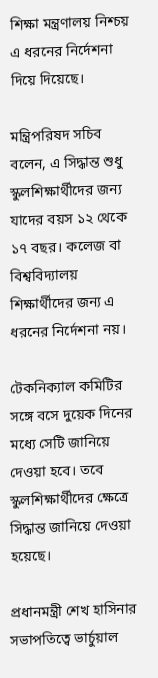শিক্ষা মন্ত্রণালয় নিশ্চয় এ ধরনের নির্দেশনা দিয়ে দিয়েছে।

মন্ত্রিপরিষদ সচিব বলেন, এ সিদ্ধান্ত শুধু স্কুলশিক্ষার্থীদের জন্য যাদের বয়স ১২ থেকে ১৭ বছর। কলেজ বা বিশ্ববিদ্যালয় শিক্ষার্থীদের জন্য এ ধরনের নির্দেশনা নয়।

টেকনিক্যাল কমিটির সঙ্গে বসে দুয়েক দিনের মধ্যে সেটি জানিয়ে দেওয়া হবে। তবে স্কুলশিক্ষার্থীদের ক্ষেত্রে সিদ্ধান্ত জানিয়ে দেওয়া হয়েছে।

প্রধানমন্ত্রী শেখ হাসিনার সভাপতিত্বে ভার্চুয়াল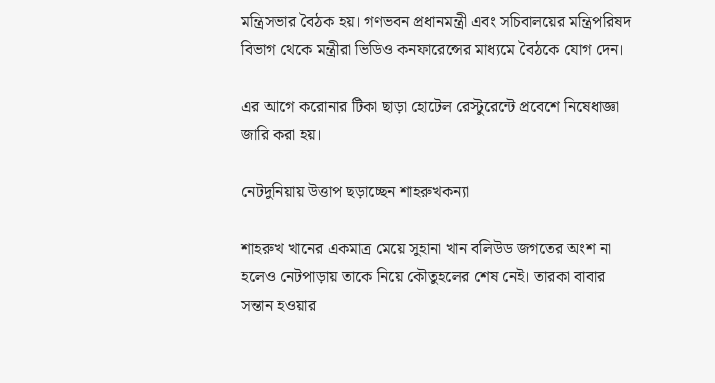মন্ত্রিসভার বৈঠক হয়। গণভবন প্রধানমন্ত্রী এবং সচিবালয়ের মন্ত্রিপরিষদ বিভাগ থেকে মন্ত্রীরা ভিডিও কনফারেন্সের মাধ্যমে বৈঠকে যোগ দেন।

এর আগে করোনার টিকা ছাড়া হোটেল রেস্টুরেন্টে প্রবেশে নিষেধাজ্ঞা জারি করা হয়।

নেটদুনিয়ায় উত্তাপ ছড়াচ্ছেন শাহরুখকন্যা

শাহরুখ খানের একমাত্র মেয়ে সুহানা খান বলিউড জগতের অংশ না হলেও নেটপাড়ায় তাকে নিয়ে কৌতুহলের শেষ নেই। তারকা বাবার সন্তান হওয়ার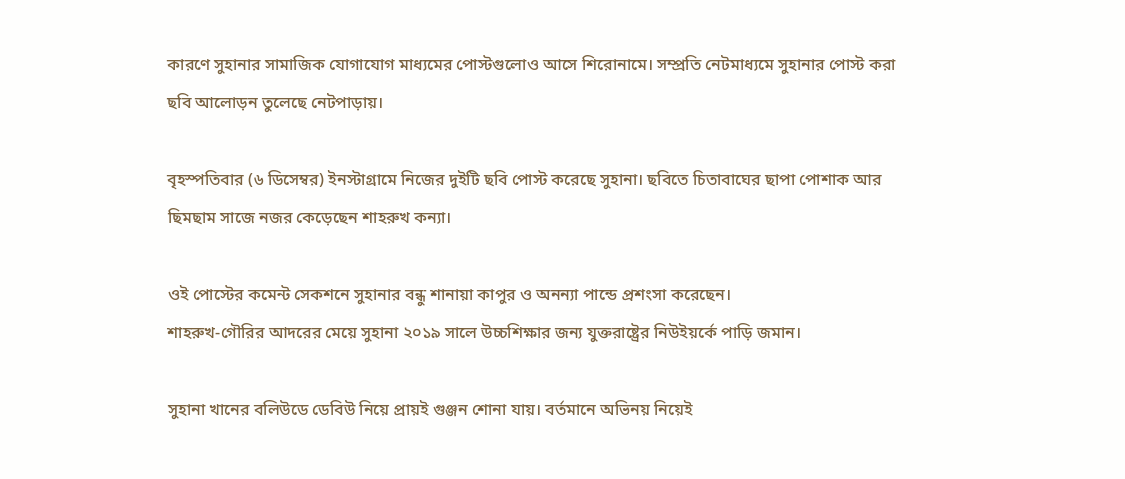কারণে সুহানার সামাজিক যোগাযোগ মাধ্যমের পোস্টগুলোও আসে শিরোনামে। সম্প্রতি নেটমাধ্যমে সুহানার পোস্ট করা ছবি আলোড়ন তুলেছে নেটপাড়ায়।

বৃহস্পতিবার (৬ ডিসেম্বর) ইনস্টাগ্রামে নিজের দুইটি ছবি পোস্ট করেছে সুহানা। ছবিতে চিতাবাঘের ছাপা পোশাক আর ছিমছাম সাজে নজর কেড়েছেন শাহরুখ কন্যা।

ওই পোস্টের কমেন্ট সেকশনে সুহানার বন্ধু শানায়া কাপুর ও অনন্যা পান্ডে প্রশংসা করেছেন।
শাহরুখ-গৌরির আদরের মেয়ে সুহানা ২০১৯ সালে উচ্চশিক্ষার জন্য যুক্তরাষ্ট্রের নিউইয়র্কে পাড়ি জমান।

সুহানা খানের বলিউডে ডেবিউ নিয়ে প্রায়ই গুঞ্জন শোনা যায়। বর্তমানে অভিনয় নিয়েই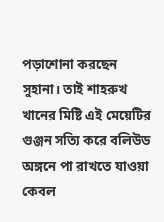পড়াশোনা করছেন সুহানা। তাই শাহরুখ খানের মিষ্টি এই মেয়েটির গুঞ্জন সত্যি করে বলিউড অঙ্গনে পা রাখতে যাওয়া কেবল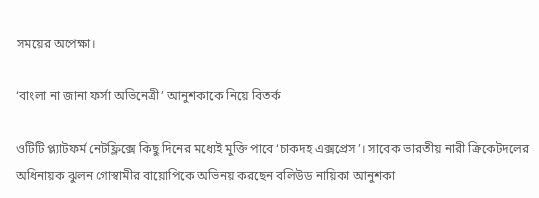সময়ের অপেক্ষা।

‘বাংলা না জানা ফর্সা অভিনেত্রী’ আনুশকাকে নিয়ে বিতর্ক

ওটিটি প্ল্যাটফর্ম নেটফ্লিক্সে কিছু দিনের মধ্যেই মুক্তি পাবে ‘চাকদহ এক্সপ্রেস’। সাবেক ভারতীয় নারী ক্রিকেটদলের অধিনায়ক ঝুলন গোস্বামীর বায়োপিকে অভিনয় করছেন বলিউড নায়িকা আনুশকা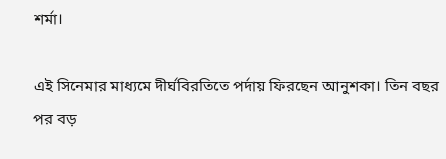শর্মা।

এই সিনেমার মাধ্যমে দীর্ঘবিরতিতে পর্দায় ফিরছেন আনুশকা। তিন বছর পর বড়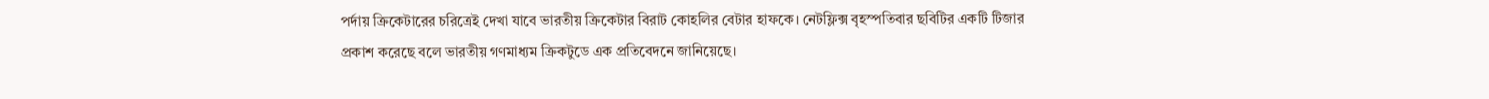পর্দায় ক্রিকেটারের চরিত্রেই দেখা যাবে ভারতীয় ক্রিকেটার বিরাট কোহলির বেটার হাফকে। নেটফ্লিক্স বৃহস্পতিবার ছবিটির একটি টিজার প্রকাশ করেছে বলে ভারতীয় গণমাধ্যম ক্রিকটুডে এক প্রতিবেদনে জানিয়েছে।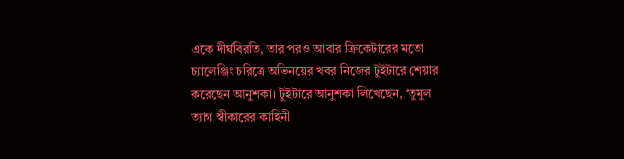একে দীর্ঘবিরতি, তার পরও আবার ক্রিকেটারের মতো চ্যালেঞ্জিং চরিত্রে অভিনয়ের খবর নিজের টুইটারে শেয়ার করেছেন আনুশকা। টুইটারে আনুশকা লিখেছেন, ‘তুমুল ত্যাগ স্বীকারের কাহিনী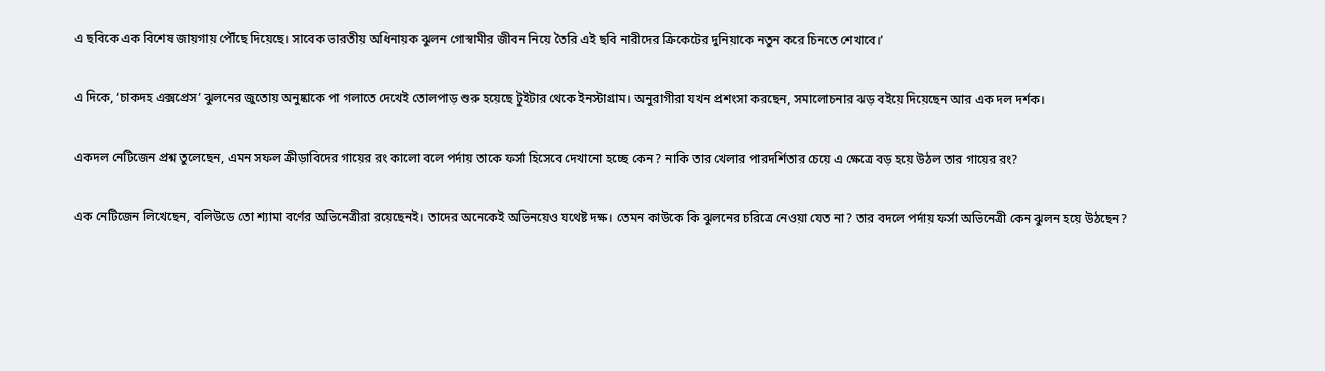এ ছবিকে এক বিশেষ জায়গায় পৌঁছে দিয়েছে। সাবেক ভারতীয় অধিনায়ক ঝুলন গোস্বামীর জীবন নিয়ে তৈরি এই ছবি নারীদের ক্রিকেটের দুনিয়াকে নতুন করে চিনতে শেখাবে।’

এ দিকে, ‘চাকদহ এক্সপ্রেস’ ঝুলনের জুতোয় অনুষ্কাকে পা গলাতে দেখেই তোলপাড় শুরু হয়েছে টুইটার থেকে ইনস্টাগ্রাম। অনুরাগীরা যখন প্রশংসা করছেন, সমালোচনার ঝড় বইয়ে দিয়েছেন আর এক দল দর্শক।

একদল নেটিজেন প্রশ্ন তুলেছেন, এমন সফল ক্রীড়াবিদের গায়ের রং কালো বলে পর্দায় তাকে ফর্সা হিসেবে দেখানো হচ্ছে কেন? নাকি তার খেলার পারদর্শিতার চেয়ে এ ক্ষেত্রে বড় হয়ে উঠল তার গায়ের রং?

এক নেটিজেন লিখেছেন, বলিউডে তো শ্যামা বর্ণের অভিনেত্রীরা রয়েছেনই। তাদের অনেকেই অভিনয়েও যথেষ্ট দক্ষ। তেমন কাউকে কি ঝুলনের চরিত্রে নেওয়া যেত না? তার বদলে পর্দায় ফর্সা অভিনেত্রী কেন ঝুলন হয়ে উঠছেন?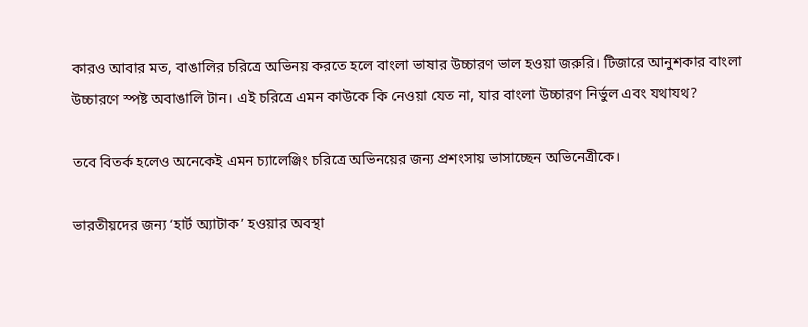কারও আবার মত, বাঙালির চরিত্রে অভিনয় করতে হলে বাংলা ভাষার উচ্চারণ ভাল হওয়া জরুরি। টিজারে আনুশকার বাংলা উচ্চারণে স্পষ্ট অবাঙালি টান। এই চরিত্রে এমন কাউকে কি নেওয়া যেত না, যার বাংলা উচ্চারণ নির্ভুল এবং যথাযথ?

তবে বিতর্ক হলেও অনেকেই এমন চ্যালেঞ্জিং চরিত্রে অভিনয়ের জন্য প্রশংসায় ভাসাচ্ছেন অভিনেত্রীকে।

ভারতীয়দের জন্য ‘হার্ট অ্যাটাক’ হওয়ার অবস্থা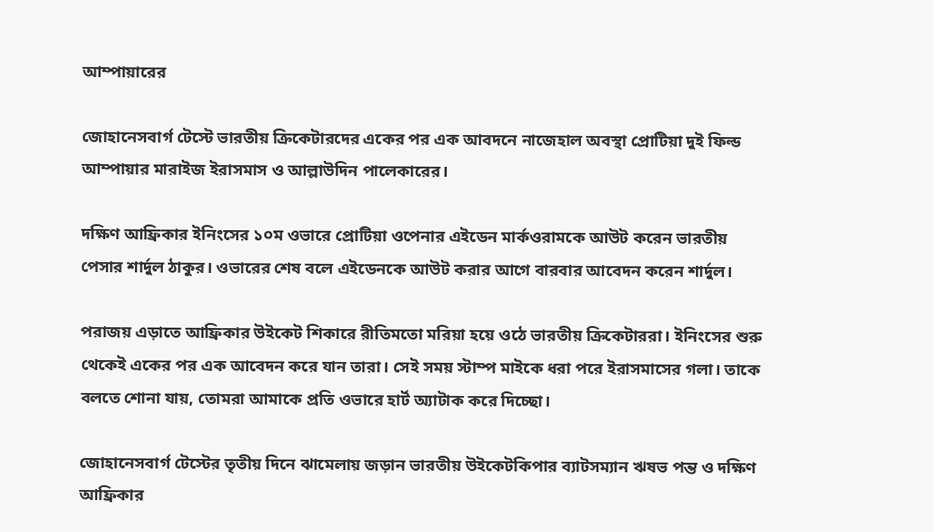আম্পায়ারের

জোহানেসবার্গ টেস্টে ভারতীয় ক্রিকেটারদের একের পর এক আবদনে নাজেহাল অবস্থা প্রোটিয়া দুই ফিল্ড আম্পায়ার মারাইজ ইরাসমাস ও আল্লাউদিন পালেকারের।

দক্ষিণ আফ্রিকার ইনিংসের ১০ম ওভারে প্রোটিয়া ওপেনার এইডেন মার্কওরামকে আউট করেন ভারতীয় পেসার শার্দুল ঠাকুর। ওভারের শেষ বলে এইডেনকে আউট করার আগে বারবার আবেদন করেন শার্দুল।

পরাজয় এড়াতে আফ্রিকার উইকেট শিকারে রীতিমতো মরিয়া হয়ে ওঠে ভারতীয় ক্রিকেটাররা। ইনিংসের শুরু থেকেই একের পর এক আবেদন করে যান তারা। সেই সময় স্টাম্প মাইকে ধরা পরে ইরাসমাসের গলা। তাকে বলতে শোনা যায়, তোমরা আমাকে প্রতি ওভারে হার্ট অ্যাটাক করে দিচ্ছো।

জোহানেসবার্গ টেস্টের তৃতীয় দিনে ঝামেলায় জড়ান ভারতীয় উইকেটকিপার ব্যাটসম্যান ঋষভ পন্ত ও দক্ষিণ আফ্রিকার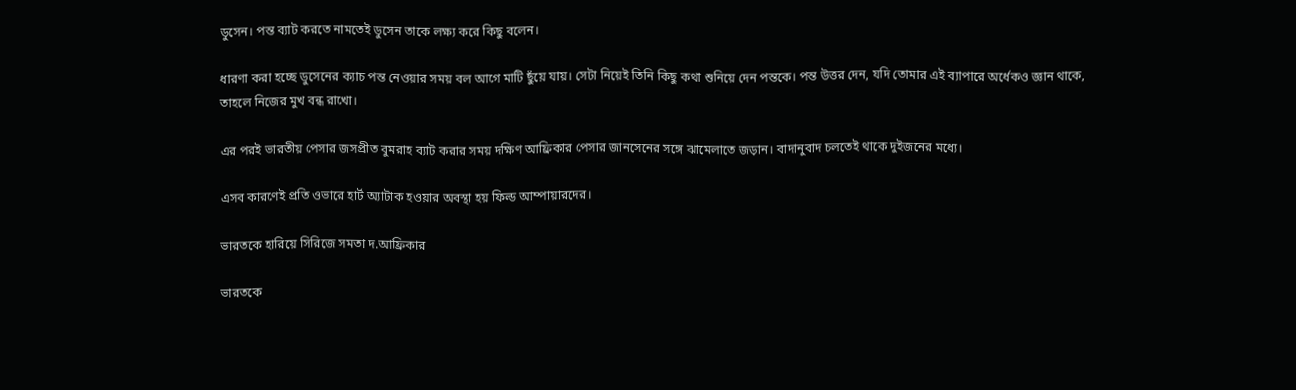ডুসেন। পন্ত ব্যাট করতে নামতেই ডুসেন তাকে লক্ষ্য করে কিছু বলেন।

ধারণা করা হচ্ছে ডুসেনের ক্যাচ পন্ত নেওয়ার সময় বল আগে মাটি ছুঁয়ে যায়। সেটা নিয়েই তিনি কিছু কথা শুনিয়ে দেন পন্তকে। পন্ত উত্তর দেন, যদি তোমার এই ব্যাপারে অর্ধেকও জ্ঞান থাকে, তাহলে নিজের মুখ বন্ধ রাখো।

এর পরই ভারতীয় পেসার জসপ্রীত বুমরাহ ব্যাট করার সময় দক্ষিণ আফ্রিকার পেসার জানসেনের সঙ্গে ঝামেলাতে জড়ান। বাদানুবাদ চলতেই থাকে দুইজনের মধ্যে।

এসব কারণেই প্রতি ওভারে হার্ট অ্যাটাক হওয়ার অবস্থা হয় ফিল্ড আম্পায়ারদের।

ভারতকে হারিয়ে সিরিজে সমতা দ.আফ্রিকার

ভারতকে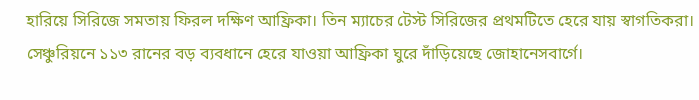হারিয়ে সিরিজে সমতায় ফিরল দক্ষিণ আফ্রিকা। তিন ম্যাচের টেস্ট সিরিজের প্রথমটিতে হেরে যায় স্বাগতিকরা। সেঞ্চুরিয়নে ১১৩ রানের বড় ব্যবধানে হেরে যাওয়া আফ্রিকা ঘুরে দাঁড়িয়েছে জোহানেসবার্গে।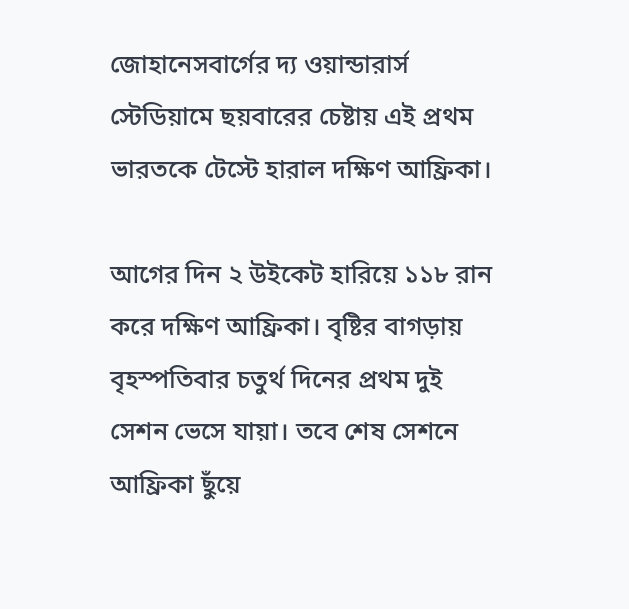জোহানেসবার্গের দ্য ওয়ান্ডারার্স স্টেডিয়ামে ছয়বারের চেষ্টায় এই প্রথম ভারতকে টেস্টে হারাল দক্ষিণ আফ্রিকা।

আগের দিন ২ উইকেট হারিয়ে ১১৮ রান করে দক্ষিণ আফ্রিকা। বৃষ্টির বাগড়ায় বৃহস্পতিবার চতুর্থ দিনের প্রথম দুই সেশন ভেসে যায়া। তবে শেষ সেশনে আফ্রিকা ছুঁয়ে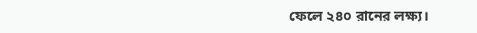ফেলে ২৪০ রানের লক্ষ্য।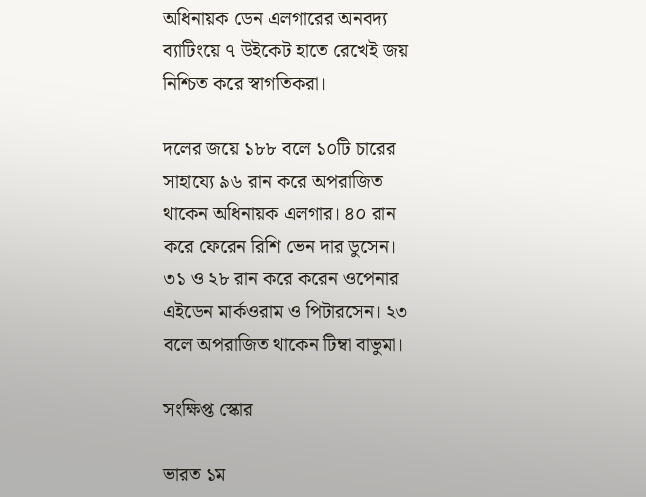অধিনায়ক ডেন এলগারের অনবদ্য ব্যাটিংয়ে ৭ উইকেট হাতে রেখেই জয় নিশ্চিত করে স্বাগতিকরা।

দলের জয়ে ১৮৮ বলে ১০টি চারের সাহায্যে ৯৬ রান করে অপরাজিত থাকেন অধিনায়ক এলগার। ৪০ রান করে ফেরেন রিশি ভেন দার ডুসেন। ৩১ ও ২৮ রান করে করেন ওপেনার এইডেন মার্কওরাম ও পিটারসেন। ২৩ বলে অপরাজিত থাকেন টিম্বা বাভুমা।

সংক্ষিপ্ত স্কোর

ভারত ১ম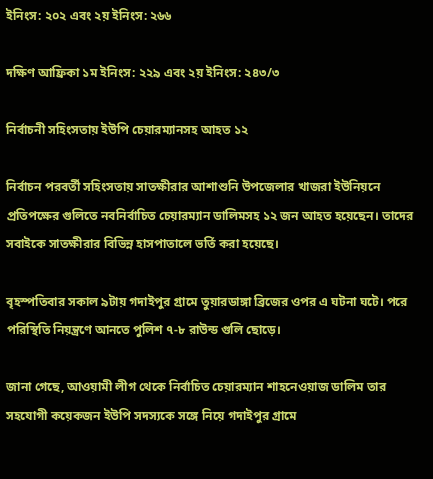ইনিংস: ২০২ এবং ২য় ইনিংস: ২৬৬

দক্ষিণ আফ্রিকা ১ম ইনিংস: ২২৯ এবং ২য় ইনিংস: ২৪৩/৩

নির্বাচনী সহিংসতায় ইউপি চেয়ারম্যানসহ আহত ১২

নির্বাচন পরবর্তী সহিংসতায় সাতক্ষীরার আশাশুনি উপজেলার খাজরা ইউনিয়নে প্রতিপক্ষের গুলিতে নবনির্বাচিত চেয়ারম্যান ডালিমসহ ১২ জন আহত হয়েছেন। তাদের সবাইকে সাতক্ষীরার বিভিন্ন হাসপাতালে ভর্তি করা হয়েছে।

বৃহস্পতিবার সকাল ৯টায় গদাইপুর গ্রামে তুয়ারডাঙ্গা ব্রিজের ওপর এ ঘটনা ঘটে। পরে পরিস্থিতি নিয়ন্ত্রণে আনতে পুলিশ ৭-৮ রাউন্ড গুলি ছোড়ে।

জানা গেছে, আওয়ামী লীগ থেকে নির্বাচিত চেয়ারম্যান শাহনেওয়াজ ডালিম তার সহযোগী কয়েকজন ইউপি সদস্যকে সঙ্গে নিয়ে গদাইপুর গ্রামে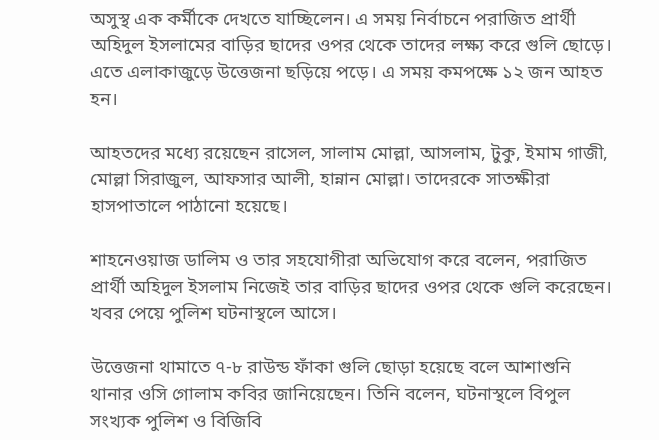অসুস্থ এক কর্মীকে দেখতে যাচ্ছিলেন। এ সময় নির্বাচনে পরাজিত প্রার্থী অহিদুল ইসলামের বাড়ির ছাদের ওপর থেকে তাদের লক্ষ্য করে গুলি ছোড়ে। এতে এলাকাজুড়ে উত্তেজনা ছড়িয়ে পড়ে। এ সময় কমপক্ষে ১২ জন আহত হন।

আহতদের মধ্যে রয়েছেন রাসেল, সালাম মোল্লা, আসলাম, টুকু, ইমাম গাজী, মোল্লা সিরাজুল, আফসার আলী, হান্নান মোল্লা। তাদেরকে সাতক্ষীরা হাসপাতালে পাঠানো হয়েছে।

শাহনেওয়াজ ডালিম ও তার সহযোগীরা অভিযোগ করে বলেন, পরাজিত প্রার্থী অহিদুল ইসলাম নিজেই তার বাড়ির ছাদের ওপর থেকে গুলি করেছেন। খবর পেয়ে পুলিশ ঘটনাস্থলে আসে।

উত্তেজনা থামাতে ৭-৮ রাউন্ড ফাঁকা গুলি ছোড়া হয়েছে বলে আশাশুনি থানার ওসি গোলাম কবির জানিয়েছেন। তিনি বলেন, ঘটনাস্থলে বিপুল সংখ্যক পুলিশ ও বিজিবি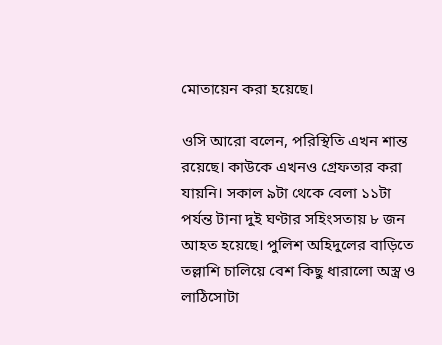মোতায়েন করা হয়েছে।

ওসি আরো বলেন, পরিস্থিতি এখন শান্ত রয়েছে। কাউকে এখনও গ্রেফতার করা যায়নি। সকাল ৯টা থেকে বেলা ১১টা পর্যন্ত টানা দুই ঘণ্টার সহিংসতায় ৮ জন আহত হয়েছে। পুলিশ অহিদুলের বাড়িতে তল্লাশি চালিয়ে বেশ কিছু ধারালো অস্ত্র ও লাঠিসোটা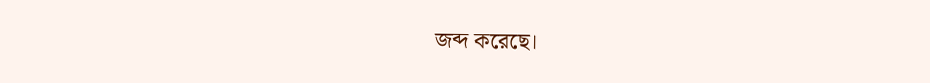জব্দ করেছে।